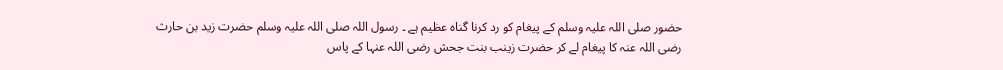حضور صلی اللہ علیہ وسلم کے پیغام کو رد کرنا گناہ عظیم ہے ۔ رسول اللہ صلی اللہ علیہ وسلم حضرت زید بن حارث رضی اللہ عنہ کا پیغام لے کر حضرت زینب بنت جحش رضی اللہ عنہا کے پاس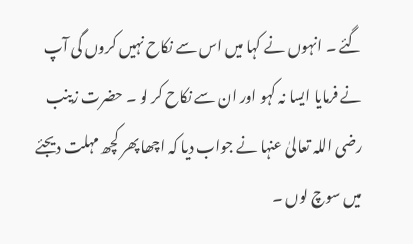گئے ۔ انہوں نے کہا میں اس سے نکاح نہیں کروں گی آپ نے فرمایا ایسا نہ کہو اور ان سے نکاح کر لو ۔ حضرت زینب رضی اللہ تعالیٰ عنہا نے جواب دیا کہ اچھا پھر کچھ مہلت دیجئے میں سوچ لوں ۔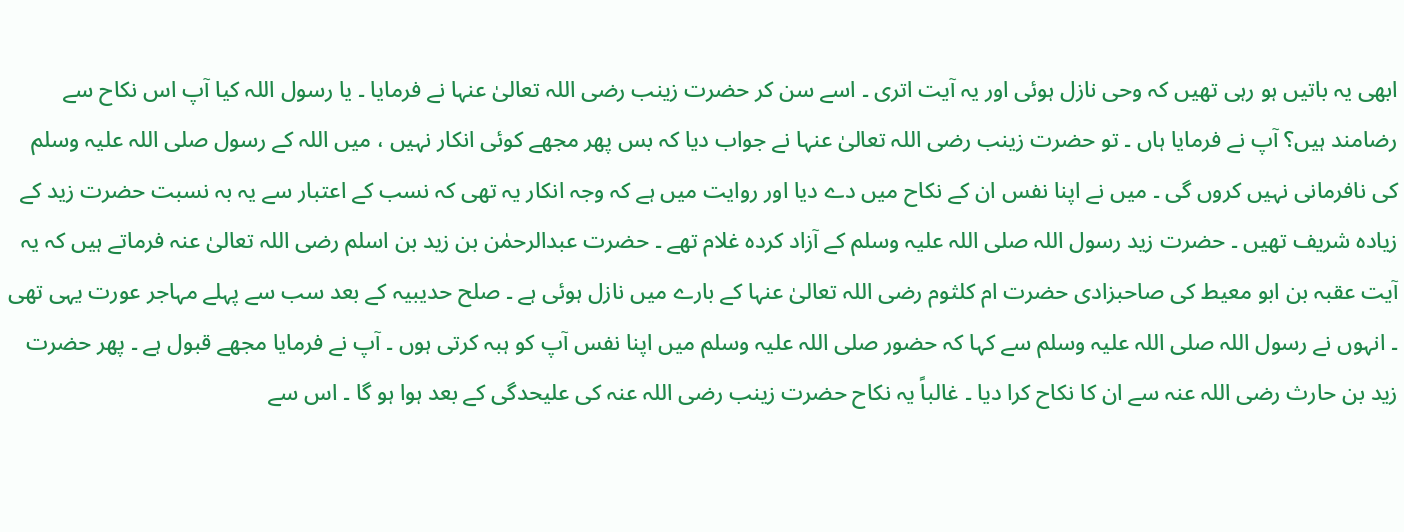ابھی یہ باتیں ہو رہی تھیں کہ وحی نازل ہوئی اور یہ آیت اتری ۔ اسے سن کر حضرت زینب رضی اللہ تعالیٰ عنہا نے فرمایا ۔ یا رسول اللہ کیا آپ اس نکاح سے رضامند ہیں؟ آپ نے فرمایا ہاں ۔ تو حضرت زینب رضی اللہ تعالیٰ عنہا نے جواب دیا کہ بس پھر مجھے کوئی انکار نہیں ، میں اللہ کے رسول صلی اللہ علیہ وسلم کی نافرمانی نہیں کروں گی ۔ میں نے اپنا نفس ان کے نکاح میں دے دیا اور روایت میں ہے کہ وجہ انکار یہ تھی کہ نسب کے اعتبار سے یہ بہ نسبت حضرت زید کے زیادہ شریف تھیں ۔ حضرت زید رسول اللہ صلی اللہ علیہ وسلم کے آزاد کردہ غلام تھے ۔ حضرت عبدالرحمٰن بن زید بن اسلم رضی اللہ تعالیٰ عنہ فرماتے ہیں کہ یہ آیت عقبہ بن ابو معیط کی صاحبزادی حضرت ام کلثوم رضی اللہ تعالیٰ عنہا کے بارے میں نازل ہوئی ہے ۔ صلح حدیبیہ کے بعد سب سے پہلے مہاجر عورت یہی تھی ۔ انہوں نے رسول اللہ صلی اللہ علیہ وسلم سے کہا کہ حضور صلی اللہ علیہ وسلم میں اپنا نفس آپ کو ہبہ کرتی ہوں ۔ آپ نے فرمایا مجھے قبول ہے ۔ پھر حضرت زید بن حارث رضی اللہ عنہ سے ان کا نکاح کرا دیا ۔ غالباً یہ نکاح حضرت زینب رضی اللہ عنہ کی علیحدگی کے بعد ہوا ہو گا ۔ اس سے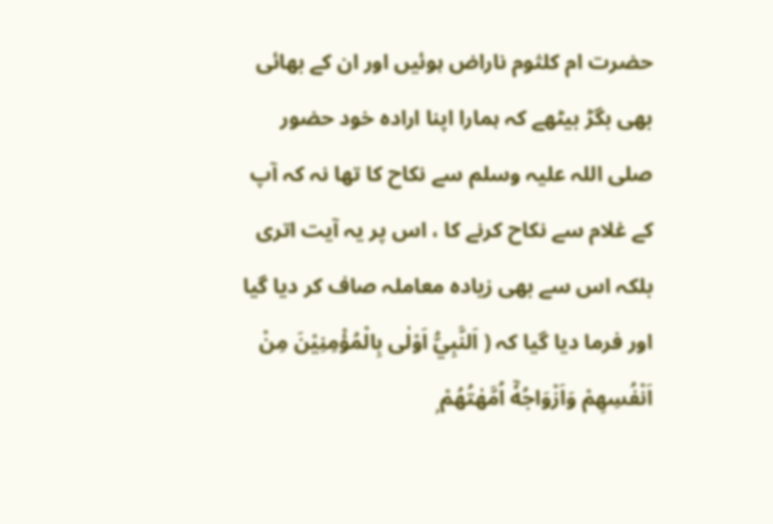حضرت ام کلثوم ناراض ہوئیں اور ان کے بھائی بھی بگڑ بیٹھے کہ ہمارا اپنا ارادہ خود حضور صلی اللہ علیہ وسلم سے نکاح کا تھا نہ کہ آپ کے غلام سے نکاح کرنے کا ، اس پر یہ آیت اتری بلکہ اس سے بھی زیادہ معاملہ صاف کر دیا گیا اور فرما دیا گیا کہ ( اَلنَّبِيُّ اَوْلٰى بِالْمُؤْمِنِيْنَ مِنْ اَنْفُسِهِمْ وَاَزْوَاجُهٗٓ اُمَّهٰتُهُمْ ۭ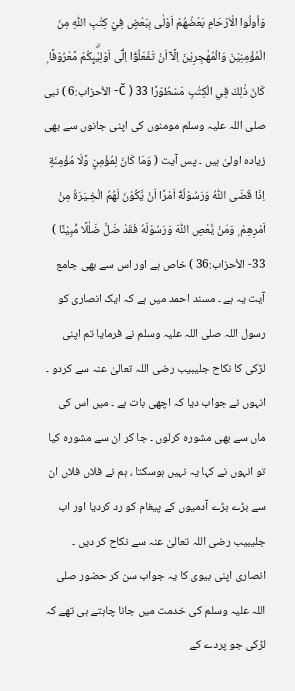وَاُولُوا الْاَرْحَامِ بَعْضُهُمْ اَوْلٰى بِبَعْضٍ فِيْ كِتٰبِ اللّٰهِ مِنَ الْمُؤْمِنِيْنَ وَالْمُهٰجِرِيْنَ اِلَّآ اَنْ تَفْعَلُوْٓا اِلٰٓى اَوْلِيٰۗىِٕكُمْ مَّعْرُوْفًا ۭ كَانَ ذٰلِكَ فِي الْكِتٰبِ مَسْطُوْرًا Č ) 33- الأحزاب:6 ) نبی صلی اللہ علیہ وسلم مومنوں کی اپنی جانوں سے بھی زیادہ اولیٰ ہیں ۔ پس آیت ( وَمَا كَانَ لِمُؤْمِنٍ وَّلَا مُؤْمِنَةٍ اِذَا قَضَى اللّٰهُ وَرَسُوْلُهٗٓ اَمْرًا اَنْ يَّكُوْنَ لَهُمُ الْخِـيَرَةُ مِنْ اَمْرِهِمْ ۭ وَمَنْ يَّعْصِ اللّٰهَ وَرَسُوْلَهٗ فَقَدْ ضَلَّ ضَلٰلًا مُّبِيْنًا ) 33- الأحزاب:36 ) خاص ہے اور اس سے بھی جامع آیت یہ ہے ۔ مسند احمد میں ہے کہ ایک انصاری کو رسول اللہ صلی اللہ علیہ وسلم نے فرمایا تم اپنی لڑکی کا نکاح جلیبیب رضی اللہ تعالیٰ عنہ سے کردو ۔ انہوں نے جواب دیا کہ اچھی بات ہے ۔ میں اس کی ماں سے بھی مشورہ کرلوں ۔ جا کر ان سے مشورہ کیا تو انہوں نے کہا یہ نہیں ہوسکتا ، ہم نے فلاں فلاں ان سے بڑے بڑے آدمیوں کے پیغام کو رد کردیا اور اب جلیبیب رضی اللہ تعالیٰ عنہ سے نکاح کر دیں ۔ انصاری اپنی بیوی کا یہ جواب سن کر حضور صلی اللہ علیہ وسلم کی خدمت میں جانا چاہتے ہی تھے کہ لڑکی جو پردے کے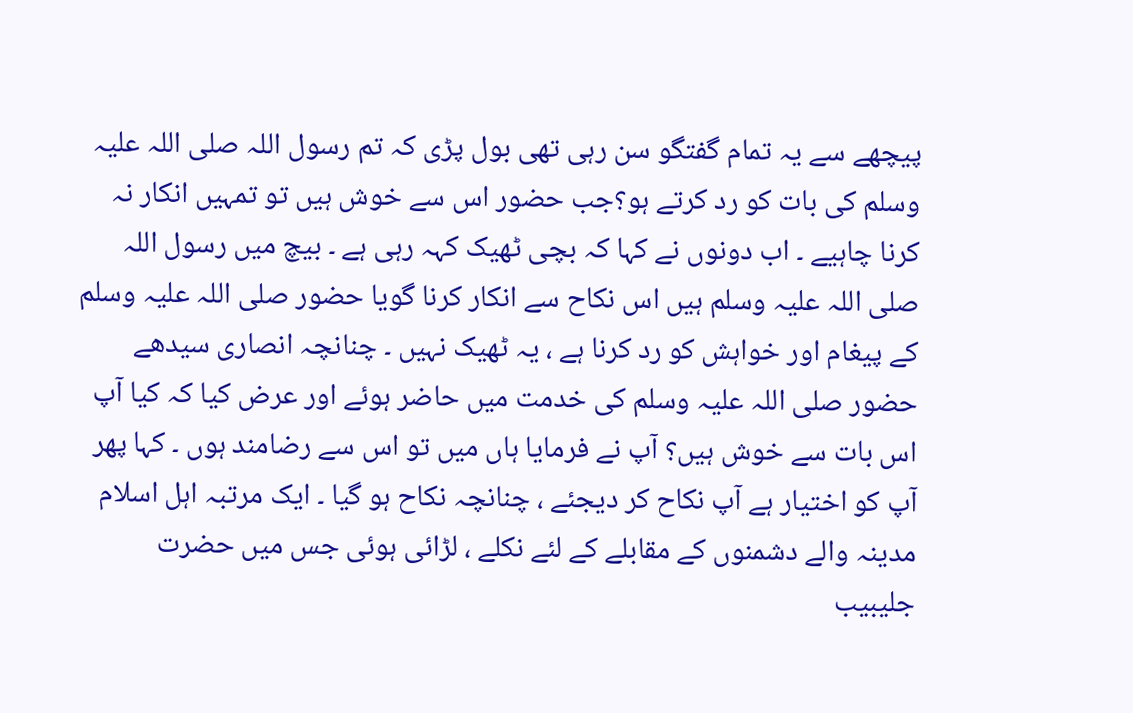پیچھے سے یہ تمام گفتگو سن رہی تھی بول پڑی کہ تم رسول اللہ صلی اللہ علیہ وسلم کی بات کو رد کرتے ہو؟جب حضور اس سے خوش ہیں تو تمہیں انکار نہ کرنا چاہیے ۔ اب دونوں نے کہا کہ بچی ٹھیک کہہ رہی ہے ۔ بیچ میں رسول اللہ صلی اللہ علیہ وسلم ہیں اس نکاح سے انکار کرنا گویا حضور صلی اللہ علیہ وسلم کے پیغام اور خواہش کو رد کرنا ہے ، یہ ٹھیک نہیں ۔ چنانچہ انصاری سیدھے حضور صلی اللہ علیہ وسلم کی خدمت میں حاضر ہوئے اور عرض کیا کہ کیا آپ اس بات سے خوش ہیں؟ آپ نے فرمایا ہاں میں تو اس سے رضامند ہوں ۔ کہا پھر آپ کو اختیار ہے آپ نکاح کر دیجئے ، چنانچہ نکاح ہو گیا ۔ ایک مرتبہ اہل اسلام مدینہ والے دشمنوں کے مقابلے کے لئے نکلے ، لڑائی ہوئی جس میں حضرت جلیبیب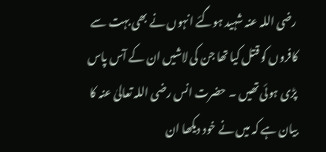رضی اللہ عنہ شہید ہوگئے انہوں نے بھی بہت سے کافروں کو قتل کیا تھا جن کی لاشیں ان کے آس پاس پڑی ہوئی تھیں ۔ حضرت انس رضی اللہ تعالیٰ عنہ کا بیان ہے کہ میں نے خود دیکھا ان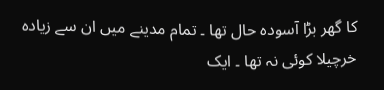کا گھر بڑا آسودہ حال تھا ۔ تمام مدینے میں ان سے زیادہ خرچیلا کوئی نہ تھا ۔ ایک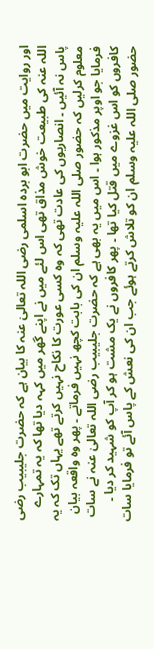اور روایت میں حضرت ابو بردہ اسلمی رضی اللہ تعالیٰ عنہ کا بیان ہے کہ حضرت جلیبیب رضی اللہ عنہ کی طبیعت خوش مذاق تھی اس لئے میں نے اپنے گھر میں کہہ دیا تھا کہ یہ تمہارے پاس نہ آئیں ۔ انصاریوں کی عادت تھی کہ وہ کسی عورت کا نکاح نہیں کرتے تھے یہاں تک کہ یہ معلوم کرلیں کہ حضور صلی اللہ علیہ وسلم ان کی بابت کچھ نہیں فرماتے ۔ پھر وہ واقعہ بیان فرمایا جو اوپر مذکور ہوا ۔ اس میں یہ بھی ہے کہ حضرت جلیبیب رضی اللہ تعالیٰ عنہ نے سات کافروں کو اس غزوے میں قتل کیا تھا ۔ پھر کافروں نے یک مشت ہو کر آپ کو شہید کر دیا ۔ حضور صلی اللہ علیہ وسلم ان کو تلاش کرتے ہوئے جب ان کی نعش کے پاس آئے تو فرمایا سات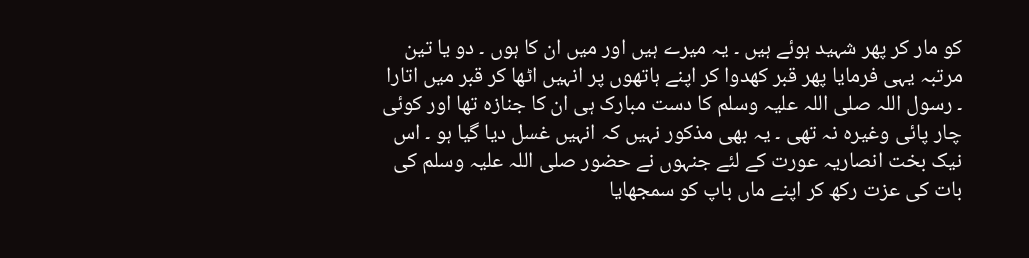کو مار کر پھر شہید ہوئے ہیں ۔ یہ میرے ہیں اور میں ان کا ہوں ۔ دو یا تین مرتبہ یہی فرمایا پھر قبر کھدوا کر اپنے ہاتھوں پر انہیں اٹھا کر قبر میں اتارا ۔ رسول اللہ صلی اللہ علیہ وسلم کا دست مبارک ہی ان کا جنازہ تھا اور کوئی چار پائی وغیرہ نہ تھی ۔ یہ بھی مذکور نہیں کہ انہیں غسل دیا گیا ہو ۔ اس نیک بخت انصاریہ عورت کے لئے جنہوں نے حضور صلی اللہ علیہ وسلم کی بات کی عزت رکھ کر اپنے ماں باپ کو سمجھایا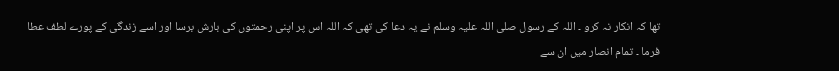تھا کہ انکار نہ کرو ۔ اللہ کے رسول صلی اللہ علیہ وسلم نے یہ دعا کی تھی کہ اللہ اس پر اپنی رحمتوں کی بارش برسا اور اسے زندگی کے پورے لطف عطا فرما ۔ تمام انصار میں ان سے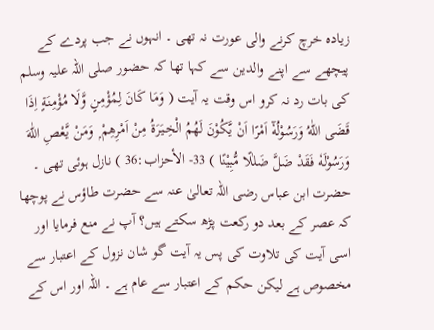زیادہ خرچ کرنے والی عورت نہ تھی ۔ انہوں نے جب پردے کے پیچھے سے اپنے والدین سے کہا تھا کہ حضور صلی اللہ علیہ وسلم کی بات رد نہ کرو اس وقت یہ آیت ( وَمَا كَانَ لِمُؤْمِنٍ وَّلَا مُؤْمِنَةٍ اِذَا قَضَى اللّٰهُ وَرَسُوْلُهٗٓ اَمْرًا اَنْ يَّكُوْنَ لَهُمُ الْخِـيَرَةُ مِنْ اَمْرِهِمْ ۭ وَمَنْ يَّعْصِ اللّٰهَ وَرَسُوْلَهٗ فَقَدْ ضَلَّ ضَلٰلًا مُّبِيْنًا ) 33- الأحزاب:36 ) نازل ہوئی تھی ۔ حضرت ابن عباس رضی اللہ تعالیٰ عنہ سے حضرت طاؤس نے پوچھا کہ عصر کے بعد دو رکعت پڑھ سکتے ہیں؟ آپ نے منع فرمایا اور اسی آیت کی تلاوت کی پس یہ آیت گو شان نزول کے اعتبار سے مخصوص ہے لیکن حکم کے اعتبار سے عام ہے ۔ اللہ اور اس کے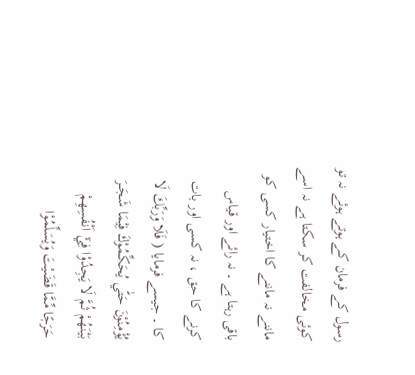رسول کے فرمان کے ہوتے ہوئے نہ تو کوئی مخالفت کر سکتا ہے نہ اسے ماننے نہ ماننے کا اختیار کسی کو باقی رہتا ہے ۔ نہ رائے اور قیاس کرنے کا حق ، نہ کسی اور بات کا ۔ جیسے فرمایا ( فَلَا وَرَبِّكَ لَا يُؤْمِنُوْنَ حَتّٰي يُحَكِّمُوْكَ فِيْمَا شَجَــرَ بَيْنَھُمْ ثُمَّ لَا يَجِدُوْا فِيْٓ اَنْفُسِهِمْ حَرَجًا مِّمَّا قَضَيْتَ وَيُسَلِّمُوْا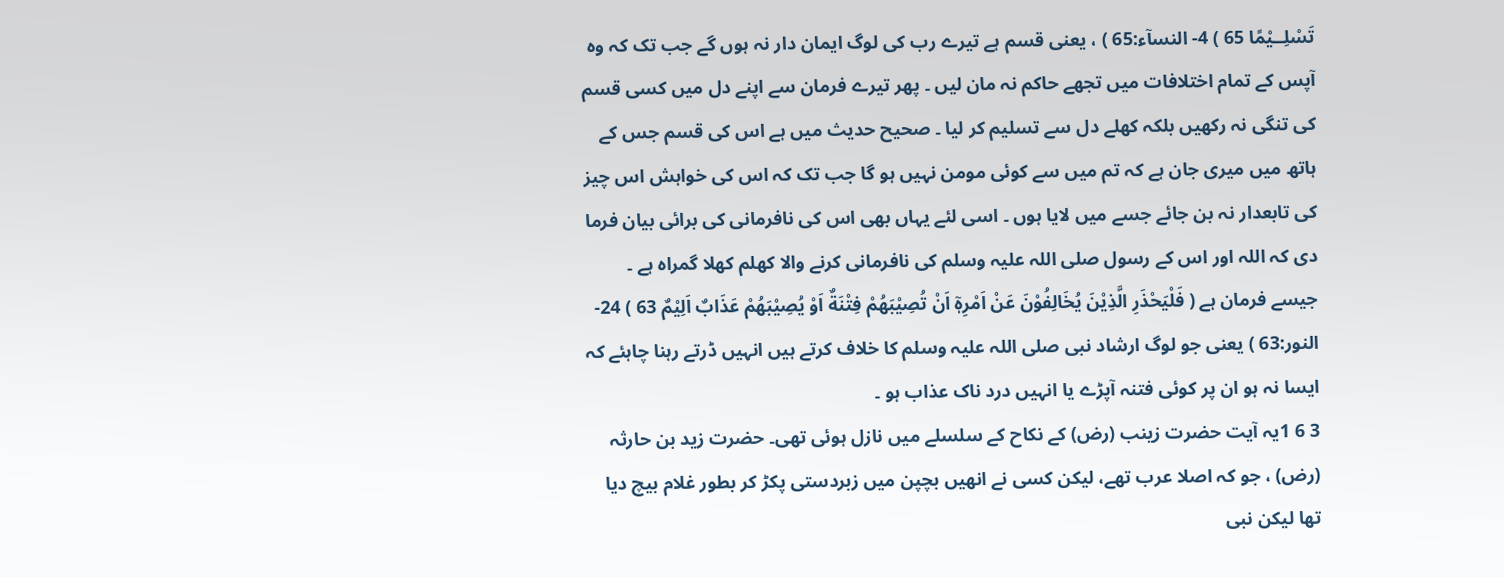تَسْلِــيْمًا 65 ) 4- النسآء:65 ) ، یعنی قسم ہے تیرے رب کی لوگ ایمان دار نہ ہوں گے جب تک کہ وہ آپس کے تمام اختلافات میں تجھے حاکم نہ مان لیں ۔ پھر تیرے فرمان سے اپنے دل میں کسی قسم کی تنگی نہ رکھیں بلکہ کھلے دل سے تسلیم کر لیا ۔ صحیح حدیث میں ہے اس کی قسم جس کے ہاتھ میں میری جان ہے کہ تم میں سے کوئی مومن نہیں ہو گا جب تک کہ اس کی خواہش اس چیز کی تابعدار نہ بن جائے جسے میں لایا ہوں ۔ اسی لئے یہاں بھی اس کی نافرمانی کی برائی بیان فرما دی کہ اللہ اور اس کے رسول صلی اللہ علیہ وسلم کی نافرمانی کرنے والا کھلم کھلا گمراہ ہے ۔ جیسے فرمان ہے ( فَلْيَحْذَرِ الَّذِيْنَ يُخَالِفُوْنَ عَنْ اَمْرِهٖٓ اَنْ تُصِيْبَهُمْ فِتْنَةٌ اَوْ يُصِيْبَهُمْ عَذَابٌ اَلِيْمٌ 63 ) 24- النور:63 ) یعنی جو لوگ ارشاد نبی صلی اللہ علیہ وسلم کا خلاف کرتے ہیں انہیں ڈرتے رہنا چاہئے کہ ایسا نہ ہو ان پر کوئی فتنہ آپڑے یا انہیں درد ناک عذاب ہو ۔
3 6 1یہ آیت حضرت زینب (رض) کے نکاح کے سلسلے میں نازل ہوئی تھی۔ حضرت زید بن حارثہ (رض) ، جو کہ اصلا عرب تھے، لیکن کسی نے انھیں بچپن میں زبردستی پکڑ کر بطور غلام بیچ دیا تھا لیکن نبی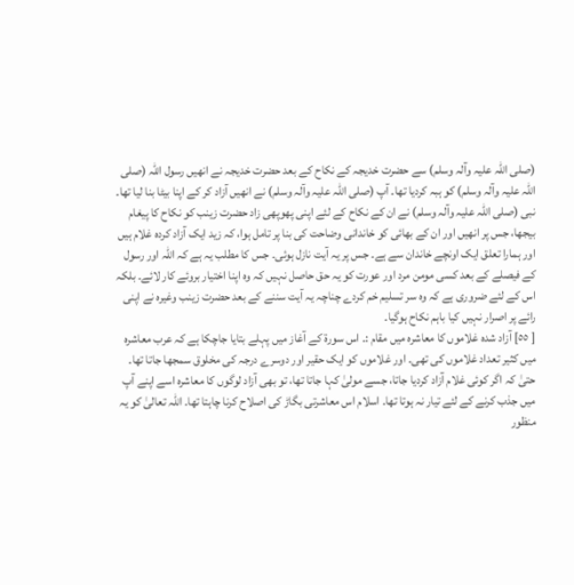(صلی اللہ علیہ وآلہ وسلم) سے حضرت خدیجہ کے نکاح کے بعد حضرت خدیجہ نے انھیں رسول اللہ (صلی اللہ علیہ وآلہ وسلم) کو ہبہ کردیا تھا۔ آپ (صلی اللہ علیہ وآلہ وسلم) نے انھیں آزاد کر کے اپنا بیٹا بنا لیا تھا۔ نبی (صلی اللہ علیہ وآلہ وسلم) نے ان کے نکاح کے لئے اپنی پھوپھی زاد حضرت زینب کو نکاح کا پیغام بیجھا، جس پر انھیں اور ان کے بھائی کو خاندانی وضاحت کی بنا پر تامل ہوا، کہ زید ایک آزاد کردہ غلام ہیں اور ہمارا تعلق ایک اونچے خاندان سے ہے۔ جس پر یہ آیت نازل ہوئی۔ جس کا مطلب یہ ہے کہ اللہ اور رسول کے فیصلے کے بعد کسی مومن مرد اور عورت کو یہ حق حاصل نہیں کہ وہ اپنا اختیار بروئے کار لائے۔ بلکہ اس کے لئے ضروری ہے کہ وہ سر تسلیم خم کردے چناچہ یہ آیت سننے کے بعد حضرت زینب وغیرہ نے اپنی رائے پر اصرار نہیں کیا باہم نکاح ہوگیا۔
[ ٥٥] آزاد شدہ غلاموں کا معاشرہ میں مقام :۔ اس سورة کے آغاز میں پہلے بتایا جاچکا ہے کہ عرب معاشرہ میں کثیر تعداد غلاموں کی تھی۔ اور غلاموں کو ایک حقیر اور دوسرے درجہ کی مخلوق سمجھا جاتا تھا۔ حتیٰ کہ اگر کوئی غلام آزاد کردیا جاتا، جسے مولیٰ کہا جاتا تھا، تو بھی آزاد لوگوں کا معاشرہ اسے اپنے آپ میں جذب کرنے کے لئے تیار نہ ہوتا تھا۔ اسلام اس معاشرتی بگاڑ کی اصلاح کرنا چاہتا تھا۔ اللہ تعالیٰ کو یہ منظور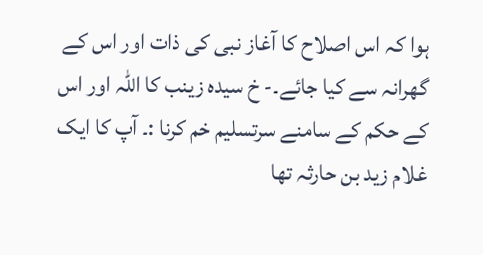ہوا کہ اس اصلاح کا آغاز نبی کی ذات اور اس کے گھرانہ سے کیا جائے۔- خ سیدہ زینب کا اللہ اور اس کے حکم کے سامنے سرتسلیم خم کرنا :۔ آپ کا ایک غلام زید بن حارثہ تھا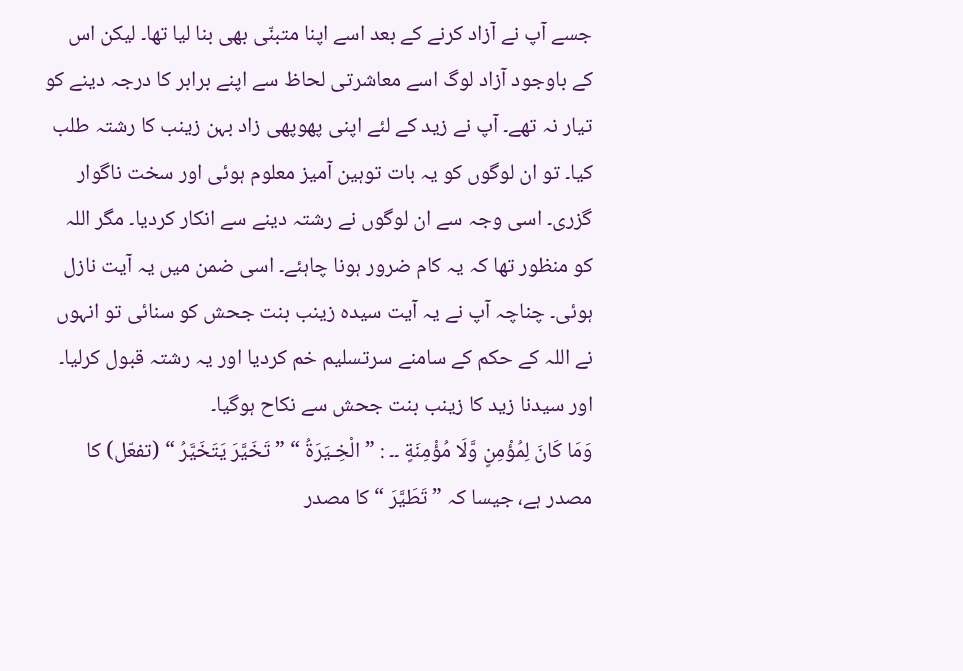جسے آپ نے آزاد کرنے کے بعد اسے اپنا متبنّی بھی بنا لیا تھا۔ لیکن اس کے باوجود آزاد لوگ اسے معاشرتی لحاظ سے اپنے برابر کا درجہ دینے کو تیار نہ تھے۔ آپ نے زید کے لئے اپنی پھوپھی زاد بہن زینب کا رشتہ طلب کیا۔ تو ان لوگوں کو یہ بات توہین آمیز معلوم ہوئی اور سخت ناگوار گزری۔ اسی وجہ سے ان لوگوں نے رشتہ دینے سے انکار کردیا۔ مگر اللہ کو منظور تھا کہ یہ کام ضرور ہونا چاہئے۔ اسی ضمن میں یہ آیت نازل ہوئی۔ چناچہ آپ نے یہ آیت سیدہ زینب بنت جحش کو سنائی تو انہوں نے اللہ کے حکم کے سامنے سرتسلیم خم کردیا اور یہ رشتہ قبول کرلیا۔ اور سیدنا زید کا زینب بنت جحش سے نکاح ہوگیا۔
وَمَا كَانَ لِمُؤْمِنٍ وَّلَا مُؤْمِنَةٍ ۔۔ : ” الْخِـيَرَةُ “ ” تَخَیَّرَ یَتَخَیَّرُ “ (تفعّل) کا مصدر ہے، جیسا کہ ” تَطَیَّرَ “ کا مصدر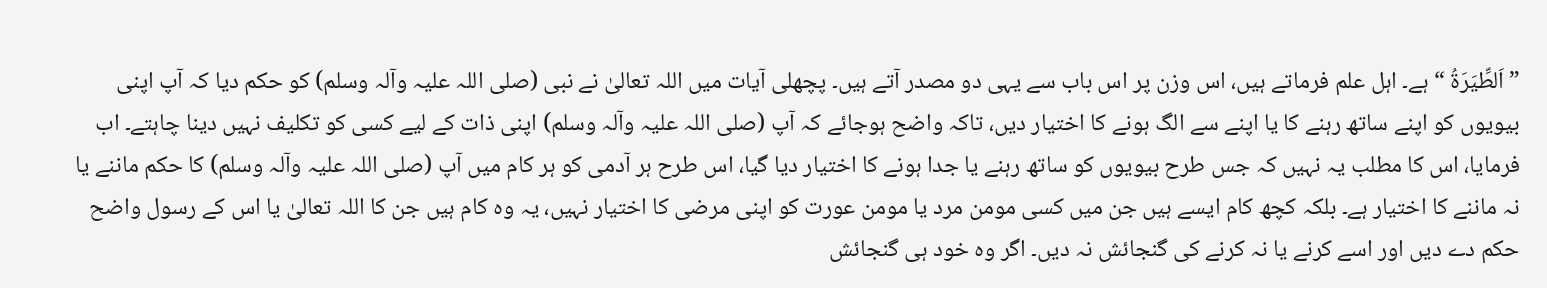” اَلطِّیَرَۃُ “ ہے۔ اہل علم فرماتے ہیں، اس وزن پر اس باب سے یہی دو مصدر آتے ہیں۔ پچھلی آیات میں اللہ تعالیٰ نے نبی (صلی اللہ علیہ وآلہ وسلم) کو حکم دیا کہ آپ اپنی بیویوں کو اپنے ساتھ رہنے کا یا اپنے سے الگ ہونے کا اختیار دیں، تاکہ واضح ہوجائے کہ آپ (صلی اللہ علیہ وآلہ وسلم) اپنی ذات کے لیے کسی کو تکلیف نہیں دینا چاہتے۔ اب فرمایا، اس کا مطلب یہ نہیں کہ جس طرح بیویوں کو ساتھ رہنے یا جدا ہونے کا اختیار دیا گیا، اس طرح ہر آدمی کو ہر کام میں آپ (صلی اللہ علیہ وآلہ وسلم) کا حکم ماننے یا نہ ماننے کا اختیار ہے۔ بلکہ کچھ کام ایسے ہیں جن میں کسی مومن مرد یا مومن عورت کو اپنی مرضی کا اختیار نہیں، یہ وہ کام ہیں جن کا اللہ تعالیٰ یا اس کے رسول واضح حکم دے دیں اور اسے کرنے یا نہ کرنے کی گنجائش نہ دیں۔ اگر وہ خود ہی گنجائش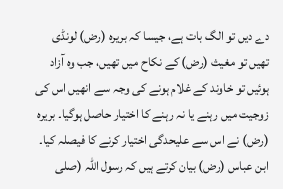دے دیں تو الگ بات ہے، جیسا کہ بریرہ (رض) لونڈی تھیں تو مغیث (رض) کے نکاح میں تھیں، جب وہ آزاد ہوئیں تو خاوند کے غلام ہونے کی وجہ سے انھیں اس کی زوجیت میں رہنے یا نہ رہنے کا اختیار حاصل ہوگیا۔ بریرہ (رض) نے اس سے علیحدگی اختیار کرنے کا فیصلہ کیا۔ ابن عباس (رض) بیان کرتے ہیں کہ رسول اللہ (صلی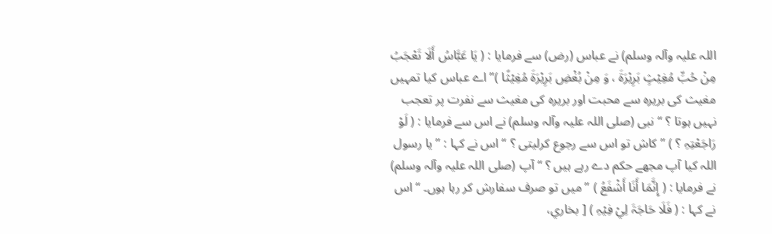اللہ علیہ وآلہ وسلم) نے عباس (رض) سے فرمایا : ( یَا عَبَّاسُ أَلَا تَعْجَبُ مِنْ حُبِّ مُغِیْثٍ بَرِیْرَۃَ ، وَ مِنْ بُغْضِ بَرِیْرَۃَ مُغِیْثًا )” اے عباس کیا تمہیں مغیث کی بریرہ سے محبت اور بریرہ کی مغیث سے نفرت پر تعجب نہیں ہوتا ؟ “ نبی (صلی اللہ علیہ وآلہ وسلم) نے اس سے فرمایا : ( لَوْ رَاجَعْتِہِ ؟ ) ” کاش تو اس سے رجوع کرلیتی ؟ “ اس نے کہا : ” یا رسول اللہ کیا آپ مجھے حکم دے رہے ہیں ؟ “ آپ (صلی اللہ علیہ وآلہ وسلم) نے فرمایا : ( إِنَّمَا أَنَا أَشْفَعُ ) ” میں تو صرف سفارش کر رہا ہوں۔ “ اس نے کہا : ( فَلَا حَاجَۃَ لِيْ فِیْہِ ) [ بخاري،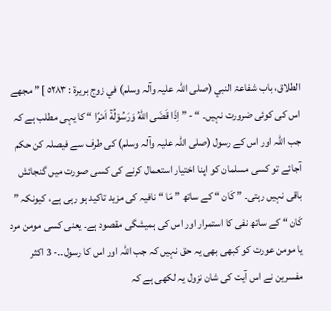الطلاق، باب شفاعۃ النبي (صلی اللہ علیہ وآلہ وسلم) في زوج بریرۃ : ٥٢٨٣ ] ” مجھے اس کی کوئی ضرورت نہیں۔ “ - ” اِذَا قَضَى اللّٰهُ وَرَسُوْلُهٗٓ اَمْرًا “ کا یہی مطلب ہے کہ جب اللہ اور اس کے رسول (صلی اللہ علیہ وآلہ وسلم) کی طرف سے فیصلہ کن حکم آجائے تو کسی مسلمان کو اپنا اختیار استعمال کرنے کی کسی صورت میں گنجائش باقی نہیں رہتی۔ ” کَان “ کے ساتھ ” مَا “ نافیہ کی مزید تاکید ہو رہی ہے، کیونکہ ” کَان “ کے ساتھ نفی کا استمرار اور اس کی ہمیشگی مقصود ہے۔ یعنی کسی مومن مرد یا مومن عورت کو کبھی بھی یہ حق نہیں کہ جب اللہ اور اس کا رسول۔۔- 3 اکثر مفسرین نے اس آیت کی شان نزول یہ لکھی ہے کہ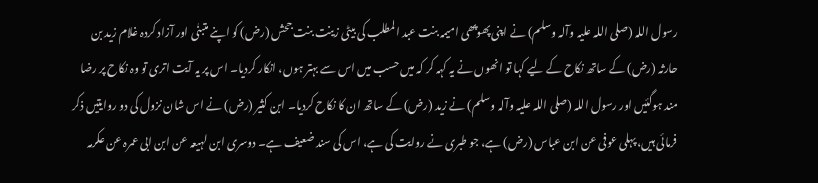رسول اللہ (صلی اللہ علیہ وآلہ وسلم) نے اپنی پھوپھی امیمہ بنت عبد المطلب کی بیٹی زینت بنت جحش (رض) کو اپنے متبنٰی اور آزاد کردہ غلام زید بن حارثہ (رض) کے ساتھ نکاح کے لیے کہا تو انھوں نے یہ کہہ کر کہ میں حسب میں اس سے بہتر ہوں، انکار کردیا۔ اس پر یہ آیت اتری تو وہ نکاح پر رضا مند ہوگئیں اور رسول اللہ (صلی اللہ علیہ وآلہ وسلم) نے زید (رض) کے ساتھ ان کا نکاح کردیا۔ ابن کثیر (رض) نے اس شان نزول کی دو روایتیں ذکر فرمائی ہیں، پہلی عوفی عن ابن عباس (رض) ہے، جو طبری نے روایت کی ہے، اس کی سند ضعیف ہے۔ دوسری ابن لہیعہ عن ابن ابی عمرہ عن عکرمہ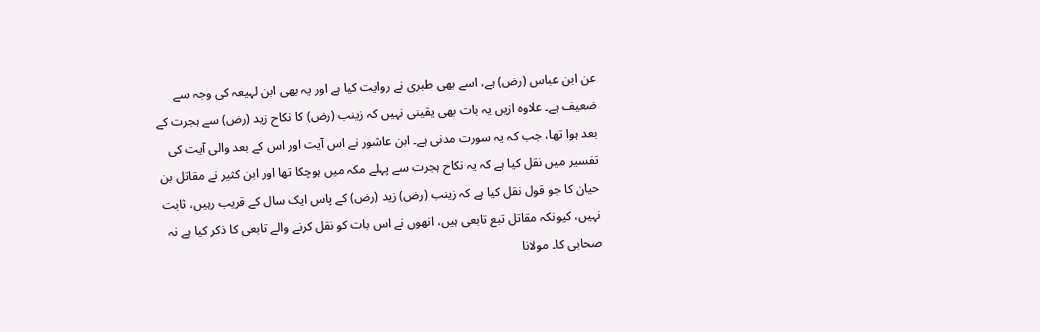عن ابن عباس (رض) ہے، اسے بھی طبری نے روایت کیا ہے اور یہ بھی ابن لہیعہ کی وجہ سے ضعیف ہے۔ علاوہ ازیں یہ بات بھی یقینی نہیں کہ زینب (رض) کا نکاح زید (رض) سے ہجرت کے بعد ہوا تھا، جب کہ یہ سورت مدنی ہے۔ ابن عاشور نے اس آیت اور اس کے بعد والی آیت کی تفسیر میں نقل کیا ہے کہ یہ نکاح ہجرت سے پہلے مکہ میں ہوچکا تھا اور ابن کثیر نے مقاتل بن حیان کا جو قول نقل کیا ہے کہ زینب (رض) زید (رض) کے پاس ایک سال کے قریب رہیں، ثابت نہیں، کیونکہ مقاتل تبع تابعی ہیں، انھوں نے اس بات کو نقل کرنے والے تابعی کا ذکر کیا ہے نہ صحابی کا۔ مولانا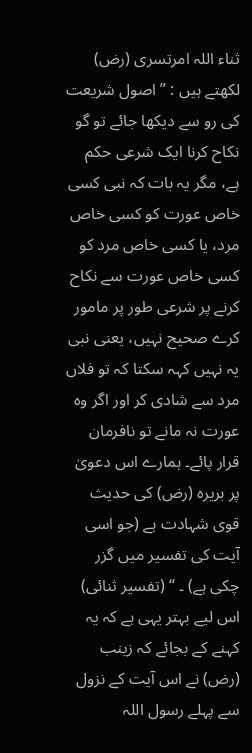ثناء اللہ امرتسری (رض) لکھتے ہیں : ” اصول شریعت کی رو سے دیکھا جائے تو گو نکاح کرنا ایک شرعی حکم ہے، مگر یہ بات کہ نبی کسی خاص عورت کو کسی خاص مرد، یا کسی خاص مرد کو کسی خاص عورت سے نکاح کرنے پر شرعی طور پر مامور کرے صحیح نہیں، یعنی نبی یہ نہیں کہہ سکتا کہ تو فلاں مرد سے شادی کر اور اگر وہ عورت نہ مانے تو نافرمان قرار پائے۔ ہمارے اس دعویٰ پر بریرہ (رض) کی حدیث قوی شہادت ہے (جو اسی آیت کی تفسیر میں گزر چکی ہے) ۔ “ (تفسیر ثنائی) اس لیے بہتر یہی ہے کہ یہ کہنے کے بجائے کہ زینب (رض) نے اس آیت کے نزول سے پہلے رسول اللہ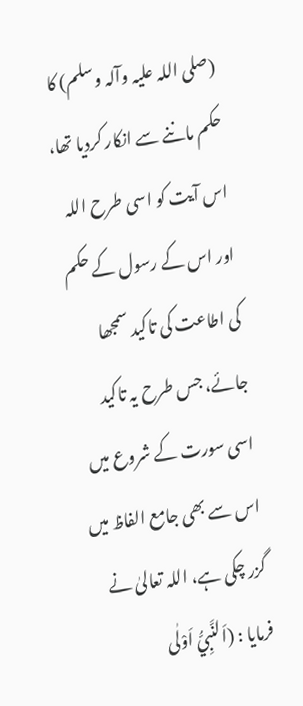(صلی اللہ علیہ وآلہ وسلم) کا حکم ماننے سے انکار کردیا تھا، اس آیت کو اسی طرح اللہ اور اس کے رسول کے حکم کی اطاعت کی تاکید سمجھا جائے، جس طرح یہ تاکید اسی سورت کے شروع میں اس سے بھی جامع الفاظ میں گزر چکی ہے، اللہ تعالیٰ نے فرمایا : (اَلنَّبِيُّ اَوْلٰى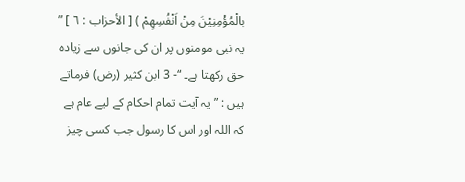بالْمُؤْمِنِيْنَ مِنْ اَنْفُسِهِمْ ) [ الأحزاب : ٦ ] ” یہ نبی مومنوں پر ان کی جانوں سے زیادہ حق رکھتا ہے۔ “- 3 ابن کثیر (رض) فرماتے ہیں : ” یہ آیت تمام احکام کے لیے عام ہے کہ اللہ اور اس کا رسول جب کسی چیز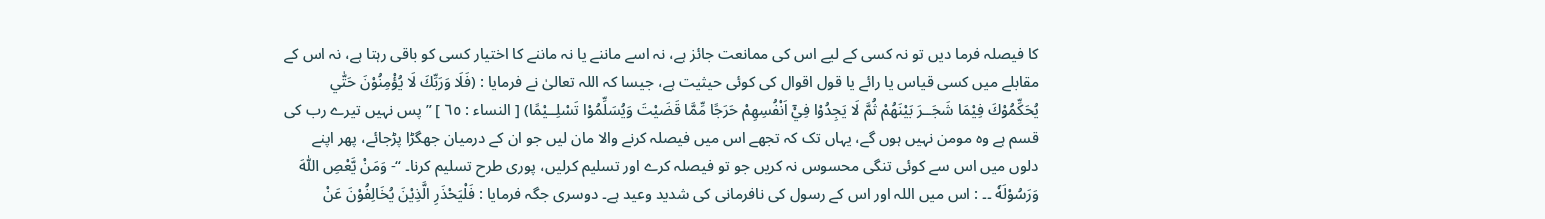کا فیصلہ فرما دیں تو نہ کسی کے لیے اس کی ممانعت جائز ہے، نہ اسے ماننے یا نہ ماننے کا اختیار کسی کو باقی رہتا ہے، نہ اس کے مقابلے میں کسی قیاس یا رائے یا قول اقوال کی کوئی حیثیت ہے، جیسا کہ اللہ تعالیٰ نے فرمایا : (فَلَا وَرَبِّكَ لَا يُؤْمِنُوْنَ حَتّٰي يُحَكِّمُوْكَ فِيْمَا شَجَــرَ بَيْنَھُمْ ثُمَّ لَا يَجِدُوْا فِيْٓ اَنْفُسِهِمْ حَرَجًا مِّمَّا قَضَيْتَ وَيُسَلِّمُوْا تَسْلِــيْمًا) [ النساء : ٦٥ ] ” پس نہیں تیرے رب کی قسم ہے وہ مومن نہیں ہوں گے، یہاں تک کہ تجھے اس میں فیصلہ کرنے والا مان لیں جو ان کے درمیان جھگڑا پڑجائے، پھر اپنے دلوں میں اس سے کوئی تنگی محسوس نہ کریں جو تو فیصلہ کرے اور تسلیم کرلیں، پوری طرح تسلیم کرنا۔ “- وَمَنْ يَّعْصِ اللّٰهَ وَرَسُوْلَهٗ ۔۔ : اس میں اللہ اور اس کے رسول کی نافرمانی کی شدید وعید ہے۔ دوسری جگہ فرمایا : فَلْيَحْذَرِ الَّذِيْنَ يُخَالِفُوْنَ عَنْ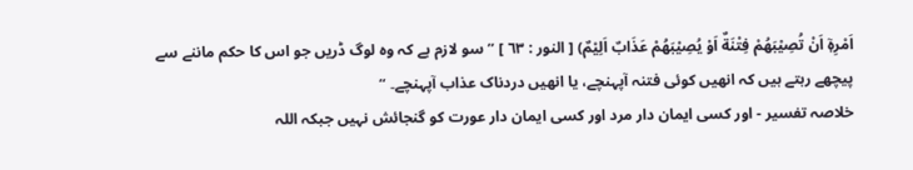اَمْرِهٖٓ اَنْ تُصِيْبَهُمْ فِتْنَةٌ اَوْ يُصِيْبَهُمْ عَذَابٌ اَلِيْمٌ) [ النور : ٦٣ ] ” سو لازم ہے کہ وہ لوگ ڈریں جو اس کا حکم ماننے سے پیچھے رہتے ہیں کہ انھیں کوئی فتنہ آپہنچے، یا انھیں دردناک عذاب آپہنچے۔ “
خلاصہ تفسیر - اور کسی ایمان دار مرد اور کسی ایمان دار عورت کو گنجائش نہیں جبکہ اللہ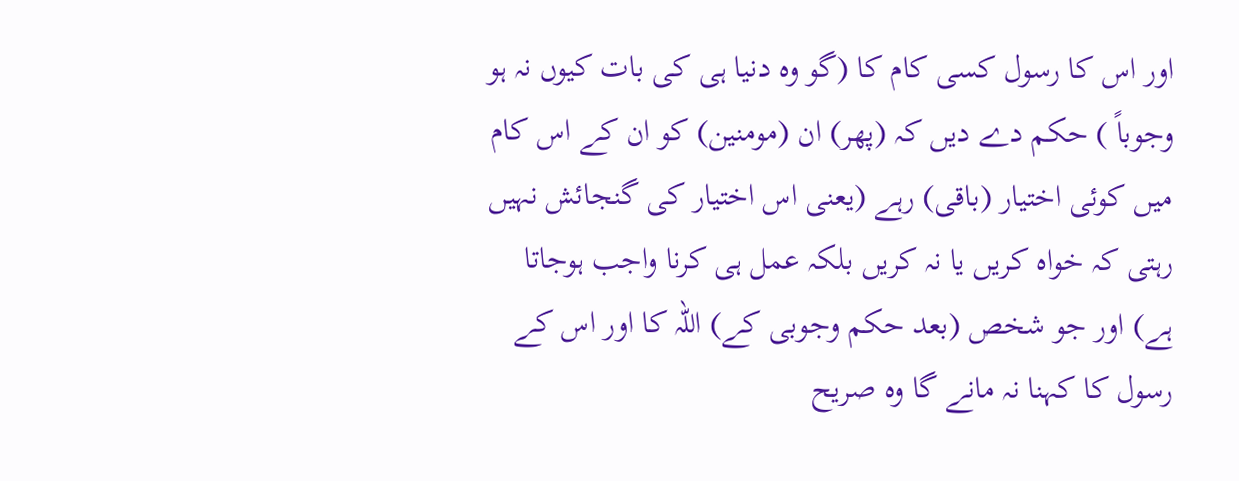اور اس کا رسول کسی کام کا (گو وہ دنیا ہی کی بات کیوں نہ ہو وجوباً ) حکم دے دیں کہ (پھر) ان (مومنین) کو ان کے اس کام میں کوئی اختیار (باقی) رہے (یعنی اس اختیار کی گنجائش نہیں رہتی کہ خواہ کریں یا نہ کریں بلکہ عمل ہی کرنا واجب ہوجاتا ہے) اور جو شخص (بعد حکم وجوبی کے) اللہ کا اور اس کے رسول کا کہنا نہ مانے گا وہ صریح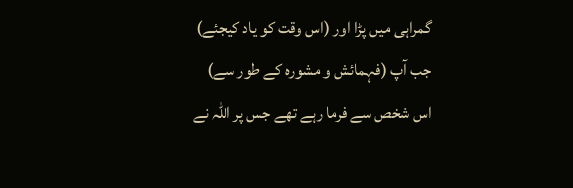گمراہی میں پڑا اور (اس وقت کو یاد کیجئے) جب آپ (فہمائش و مشورہ کے طور سے) اس شخص سے فرما رہے تھے جس پر اللہ نے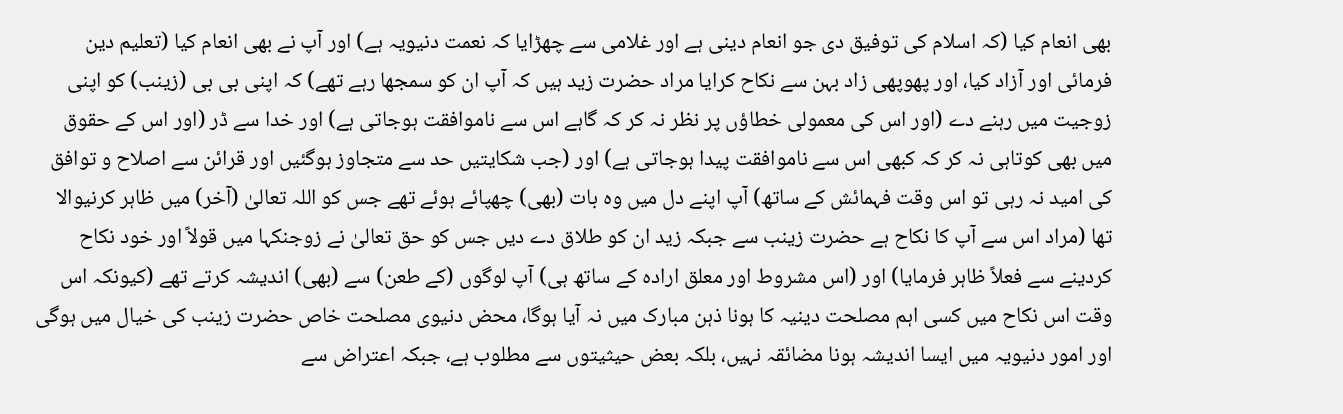بھی انعام کیا (کہ اسلام کی توفیق دی جو انعام دینی ہے اور غلامی سے چھڑایا کہ نعمت دنیویہ ہے) اور آپ نے بھی انعام کیا (تعلیم دین فرمائی اور آزاد کیا، اور پھوپھی زاد بہن سے نکاح کرایا مراد حضرت زید ہیں کہ آپ ان کو سمجھا رہے تھے) کہ اپنی بی بی (زینب) کو اپنی زوجیت میں رہنے دے (اور اس کی معمولی خطاؤں پر نظر نہ کر کہ گاہے اس سے ناموافقت ہوجاتی ہے) اور خدا سے ڈر (اور اس کے حقوق میں بھی کوتاہی نہ کر کہ کبھی اس سے ناموافقت پیدا ہوجاتی ہے) اور (جب شکایتیں حد سے متجاوز ہوگئیں اور قرائن سے اصلاح و توافق کی امید نہ رہی تو اس وقت فہمائش کے ساتھ) آپ اپنے دل میں وہ بات (بھی) چھپائے ہوئے تھے جس کو اللہ تعالیٰ (آخر) میں ظاہر کرنیوالا تھا (مراد اس سے آپ کا نکاح ہے حضرت زینب سے جبکہ زید ان کو طلاق دے دیں جس کو حق تعالیٰ نے زوجنکہا میں قولاً اور خود نکاح کردینے سے فعلاً ظاہر فرمایا) اور (اس مشروط اور معلق ارادہ کے ساتھ ہی) آپ لوگوں (کے طعن) سے (بھی) اندیشہ کرتے تھے (کیونکہ اس وقت اس نکاح میں کسی اہم مصلحت دینیہ کا ہونا ذہن مبارک میں نہ آیا ہوگا، محض دنیوی مصلحت خاص حضرت زینب کی خیال میں ہوگی اور امور دنیویہ میں ایسا اندیشہ ہونا مضائقہ نہیں، بلکہ بعض حیثیتوں سے مطلوب ہے، جبکہ اعتراض سے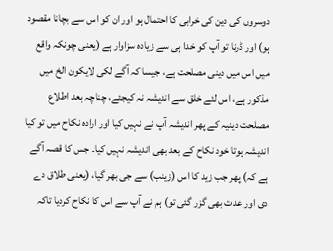دوسروں کی دین کی خرابی کا احتمال ہو اور ان کو اس سے بچانا مقصود ہو) اور ڈرنا تو آپ کو خدا ہی سے زیادہ سزاوار ہے (یعنی چونکہ واقع میں اس میں دینی مصلحت ہے، جیسا کہ آگے لکی لایکون الخ میں مذکور ہے، اس لئے خلق سے اندیشہ نہ کیجئے، چناچہ بعد اطلاع مصلحت دینیہ کے پھر اندیشہ آپ نے نہیں کیا اور ارادہ نکاح میں تو کیا اندیشہ ہوتا خود نکاح کے بعد بھی اندیشہ نہیں کیا۔ جس کا قصہ آگے ہے کہ) پھر جب زید کا اس (زینب) سے جی بھر گیا، (یعنی طلاق دے دی اور عدت بھی گزر گئی تو) ہم نے آپ سے اس کا نکاح کردیا تاکہ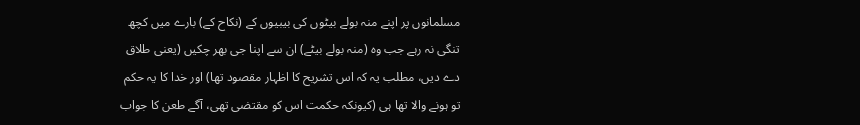مسلمانوں پر اپنے منہ بولے بیٹوں کی بیبیوں کے (نکاح کے) بارے میں کچھ تنگی نہ رہے جب وہ (منہ بولے بیٹے) ان سے اپنا جی بھر چکیں (یعنی طلاق دے دیں، مطلب یہ کہ اس تشریح کا اظہار مقصود تھا) اور خدا کا یہ حکم تو ہونے والا تھا ہی (کیونکہ حکمت اس کو مقتضی تھی، آگے طعن کا جواب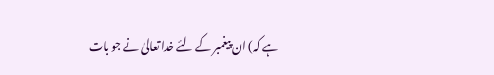ہے کہ) ان پیغمبر کے لئے خدا تعالیٰ نے جو بات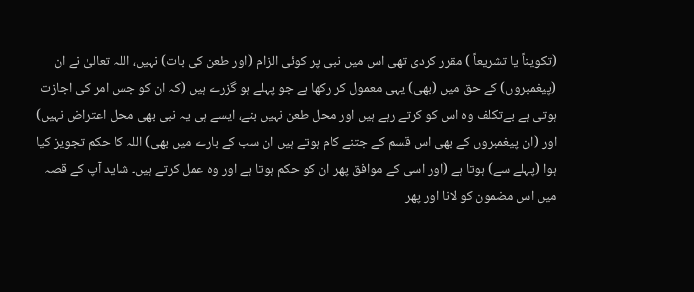(تکویناً یا تشریعاً ) مقرر کردی تھی اس میں نبی پر کوئی الزام (اور طعن کی بات) نہیں، اللہ تعالیٰ نے ان (پیغمبروں) کے حق میں (بھی) یہی معمول کر رکھا ہے جو پہلے ہو گزرے ہیں (کہ ان کو جس امر کی اجازت ہوتی ہے بےتکلف وہ اس کو کرتے رہے ہیں اور محل طعن نہیں بنے، ایسے ہی یہ نبی بھی محل اعتراض نہیں) اور (ان پیغمبروں کے بھی اس قسم کے جتنے کام ہوتے ہیں ان سب کے بارے میں بھی) اللہ کا حکم تجویز کیا ہوا (پہلے سے) ہوتا ہے (اور اسی کے موافق پھر ان کو حکم ہوتا ہے اور وہ عمل کرتے ہیں۔ شاید آپ کے قصہ میں اس مضمون کو لانا اور پھر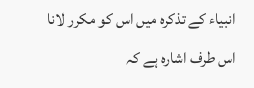انبیاء کے تذکرہ میں اس کو مکرر لانا اس طرف اشارہ ہے کہ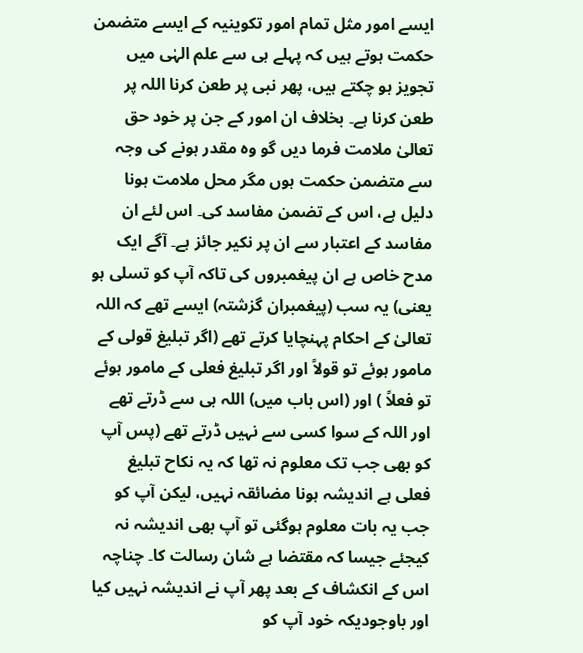ایسے امور مثل تمام امور تکوینیہ کے ایسے متضمن حکمت ہوتے ہیں کہ پہلے ہی سے علم الہٰی میں تجویز ہو چکتے ہیں، پھر نبی پر طعن کرنا اللہ پر طعن کرنا ہے۔ بخلاف ان امور کے جن پر خود حق تعالیٰ ملامت فرما دیں گو وہ مقدر ہونے کی وجہ سے متضمن حکمت ہوں مگر محل ملامت ہونا دلیل ہے، اس کے تضمن مفاسد کی۔ اس لئے ان مفاسد کے اعتبار سے ان پر نکیر جائز ہے۔ آگے ایک مدح خاص ہے ان پیغمبروں کی تاکہ آپ کو تسلی ہو یعنی) یہ سب (پیغمبران گزشتہ) ایسے تھے کہ اللہ تعالیٰ کے احکام پہنچایا کرتے تھے (اگر تبلیغ قولی کے مامور ہوئے تو قولاً اور اگر تبلیغ فعلی کے مامور ہوئے تو فعلاً ) اور (اس باب میں) اللہ ہی سے ڈرتے تھے اور اللہ کے سوا کسی سے نہیں ڈرتے تھے (پس آپ کو بھی جب تک معلوم نہ تھا کہ یہ نکاح تبلیغ فعلی ہے اندیشہ ہونا مضائقہ نہیں، لیکن آپ کو جب یہ بات معلوم ہوگئی تو آپ بھی اندیشہ نہ کیجئے جیسا کہ مقتضا ہے شان رسالت کا۔ چناچہ اس کے انکشاف کے بعد پھر آپ نے اندیشہ نہیں کیا اور باوجودیکہ خود آپ کو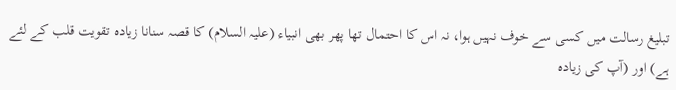تبلیغ رسالت میں کسی سے خوف نہیں ہوا، نہ اس کا احتمال تھا پھر بھی انبیاء (علیہ السلام) کا قصہ سنانا زیادہ تقویت قلب کے لئے ہے) اور (آپ کی زیادہ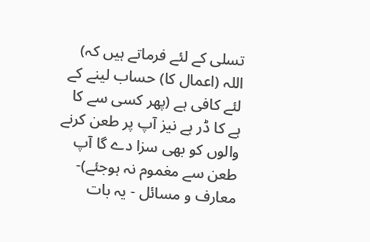تسلی کے لئے فرماتے ہیں کہ) اللہ (اعمال کا) حساب لینے کے لئے کافی ہے (پھر کسی سے کا ہے کا ڈر ہے نیز آپ پر طعن کرنے والوں کو بھی سزا دے گا آپ طعن سے مغموم نہ ہوجئے)- معارف و مسائل - یہ بات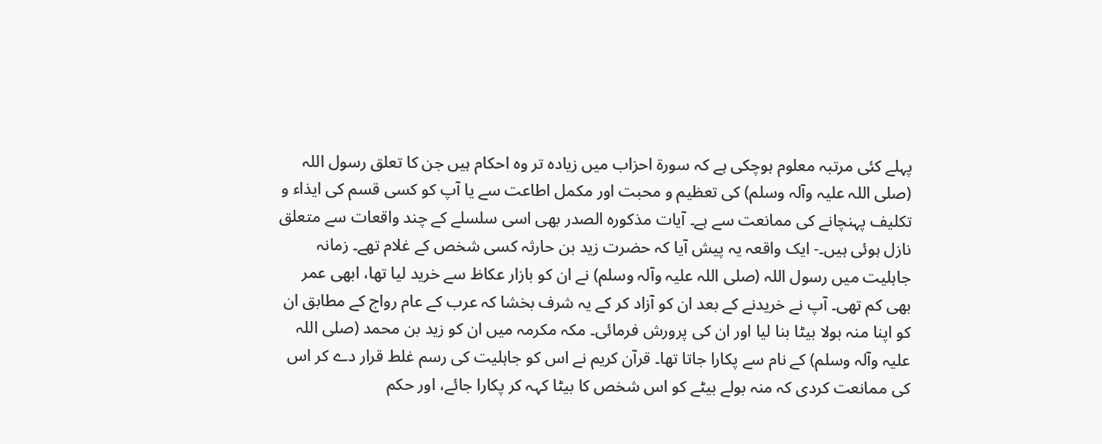پہلے کئی مرتبہ معلوم ہوچکی ہے کہ سورة احزاب میں زیادہ تر وہ احکام ہیں جن کا تعلق رسول اللہ (صلی اللہ علیہ وآلہ وسلم) کی تعظیم و محبت اور مکمل اطاعت سے یا آپ کو کسی قسم کی ایذاء و تکلیف پہنچانے کی ممانعت سے ہے۔ آیات مذکورہ الصدر بھی اسی سلسلے کے چند واقعات سے متعلق نازل ہوئی ہیں۔- ایک واقعہ یہ پیش آیا کہ حضرت زید بن حارثہ کسی شخص کے غلام تھے۔ زمانہ جاہلیت میں رسول اللہ (صلی اللہ علیہ وآلہ وسلم) نے ان کو بازار عکاظ سے خرید لیا تھا، ابھی عمر بھی کم تھی۔ آپ نے خریدنے کے بعد ان کو آزاد کر کے یہ شرف بخشا کہ عرب کے عام رواج کے مطابق ان کو اپنا منہ بولا بیٹا بنا لیا اور ان کی پرورش فرمائی۔ مکہ مکرمہ میں ان کو زید بن محمد (صلی اللہ علیہ وآلہ وسلم) کے نام سے پکارا جاتا تھا۔ قرآن کریم نے اس کو جاہلیت کی رسم غلط قرار دے کر اس کی ممانعت کردی کہ منہ بولے بیٹے کو اس شخص کا بیٹا کہہ کر پکارا جائے، اور حکم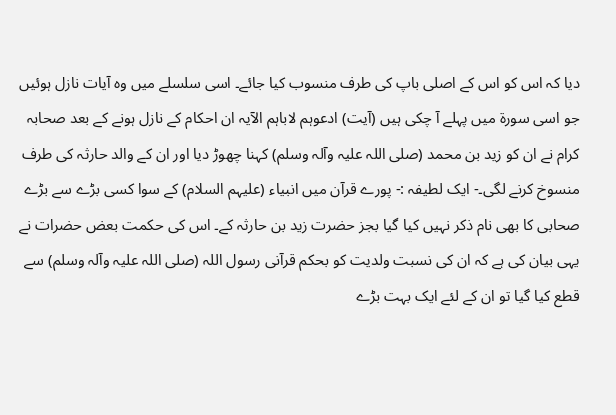دیا کہ اس کو اس کے اصلی باپ کی طرف منسوب کیا جائے۔ اسی سلسلے میں وہ آیات نازل ہوئیں جو اسی سورة میں پہلے آ چکی ہیں (آیت) ادعوہم لاباہم الآیہ ان احکام کے نازل ہونے کے بعد صحابہ کرام نے ان کو زید بن محمد (صلی اللہ علیہ وآلہ وسلم) کہنا چھوڑ دیا اور ان کے والد حارثہ کی طرف منسوخ کرنے لگی۔- ایک لطیفہ :- پورے قرآن میں انبیاء (علیہم السلام) کے سوا کسی بڑے سے بڑے صحابی کا بھی نام ذکر نہیں کیا گیا بجز حضرت زید بن حارثہ کے۔ اس کی حکمت بعض حضرات نے یہی بیان کی ہے کہ ان کی نسبت ولدیت کو بحکم قرآنی رسول اللہ (صلی اللہ علیہ وآلہ وسلم) سے قطع کیا گیا تو ان کے لئے ایک بہت بڑے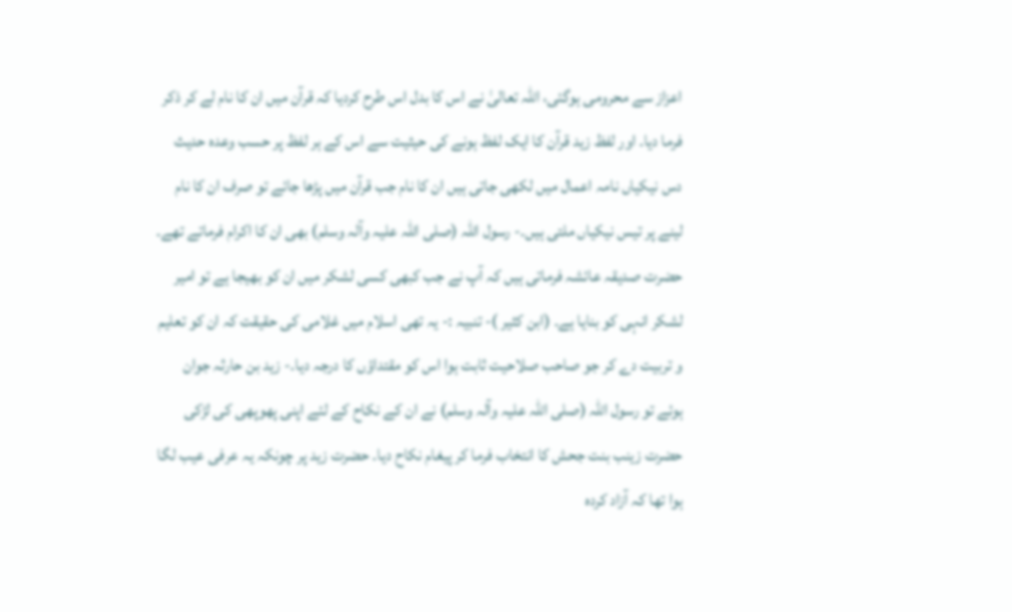اعزاز سے محرومی ہوگئی، اللہ تعالیٰ نے اس کا بدل اس طرح کردیا کہ قرآن میں ان کا نام لے کر ذکر فرما دیا۔ اور لفظ زید قرآن کا ایک لفظ ہونے کی حیثیت سے اس کے ہر لفظ پر حسب وعدہ حدیث دس نیکیاں نامہ اعمال میں لکھی جاتی ہیں ان کا نام جب قرآن میں پڑھا جائے تو صرف ان کا نام لینے پر تیس نیکیاں ملتی ہیں۔- رسول اللہ (صلی اللہ علیہ وآلہ وسلم) بھی ان کا اکرام فرماتے تھے۔ حضرت صدیقہ عائشہ فرماتی ہیں کہ آپ نے جب کبھی کسی لشکر میں ان کو بھیجا ہے تو امیر لشکر انہی کو بنایا ہے۔ (ابن کثیر )- تنبیہ :- یہ تھی اسلام میں غلامی کی حقیقت کہ ان کو تعلیم و تربیت دے کر جو صاحب صلاحیت ثابت ہوا اس کو مقتداؤں کا درجہ دیا۔- زید بن حارثہ جوان ہوئے تو رسول اللہ (صلی اللہ علیہ وآلہ وسلم) نے ان کے نکاح کے لئے اپنی پھوپھی کی لڑکی حضرت زینب بنت جحش کا انتخاب فرما کر پیغام نکاح دیا۔ حضرت زید پر چونکہ یہ عرفی عیب لگا ہوا تھا کہ آزاد کردہ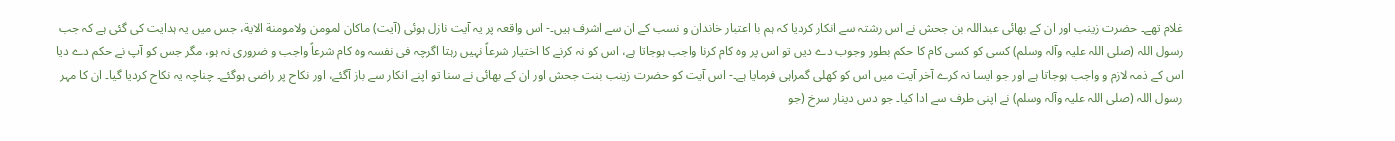غلام تھے۔ حضرت زینب اور ان کے بھائی عبداللہ بن جحش نے اس رشتہ سے انکار کردیا کہ ہم با اعتبار خاندان و نسب کے ان سے اشرف ہیں۔- اس واقعہ پر یہ آیت نازل ہوئی (آیت) ماکان لمومن ولامومنة الایة، جس میں یہ ہدایت کی گئی ہے کہ جب رسول اللہ (صلی اللہ علیہ وآلہ وسلم) کسی کو کسی کام کا حکم بطور وجوب دے دیں تو اس پر وہ کام کرنا واجب ہوجاتا ہے، اس کو نہ کرنے کا اختیار شرعاً نہیں رہتا اگرچہ فی نفسہ وہ کام شرعاً واجب و ضروری نہ ہو، مگر جس کو آپ نے حکم دے دیا اس کے ذمہ لازم و واجب ہوجاتا ہے اور جو ایسا نہ کرے آخر آیت میں اس کو کھلی گمراہی فرمایا ہے۔- اس آیت کو حضرت زینب بنت جحش اور ان کے بھائی نے سنا تو اپنے انکار سے باز آگئے، اور نکاح پر راضی ہوگئے۔ چناچہ یہ نکاح کردیا گیا۔ ان کا مہر رسول اللہ (صلی اللہ علیہ وآلہ وسلم) نے اپنی طرف سے ادا کیا۔ جو دس دینار سرخ (جو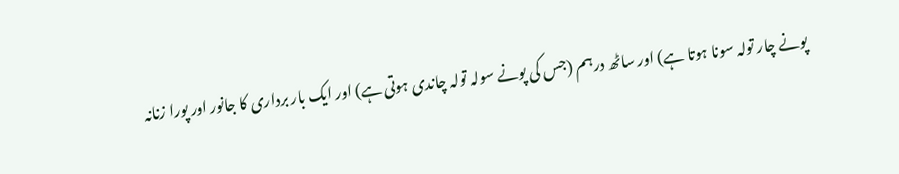پونے چار تولہ سونا ہوتا ہے) اور ساٹھ درہم (جس کی پونے سولہ تولہ چاندی ہوتی ہے) اور ایک بار برداری کا جانور اور پورا زنانہ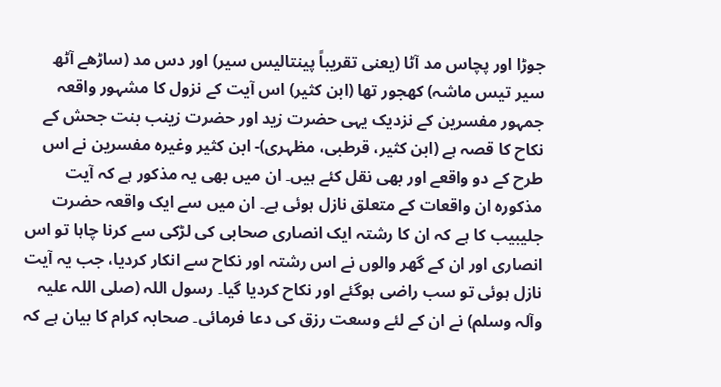جوڑا اور پچاس مد آٹا (یعنی تقریباً پینتالیس سیر) اور دس مد (ساڑھے آٹھ سیر تیس ماشہ) کھجور تھا (ابن کثیر) اس آیت کے نزول کا مشہور واقعہ جمہور مفسرین کے نزدیک یہی حضرت زید اور حضرت زینب بنت جحش کے نکاح کا قصہ ہے (ابن کثیر، قرطبی، مظہری)- ابن کثیر وغیرہ مفسرین نے اس طرح کے دو واقعے اور بھی نقل کئے ہیں۔ ان میں بھی یہ مذکور ہے کہ آیت مذکورہ ان واقعات کے متعلق نازل ہوئی ہے۔ ان میں سے ایک واقعہ حضرت جلیبیب کا ہے کہ ان کا رشتہ ایک انصاری صحابی کی لڑکی سے کرنا چاہا تو اس انصاری اور ان کے گھر والوں نے اس رشتہ اور نکاح سے انکار کردیا، جب یہ آیت نازل ہوئی تو سب راضی ہوگئے اور نکاح کردیا گیا۔ رسول اللہ (صلی اللہ علیہ وآلہ وسلم) نے ان کے لئے وسعت رزق کی دعا فرمائی۔ صحابہ کرام کا بیان ہے کہ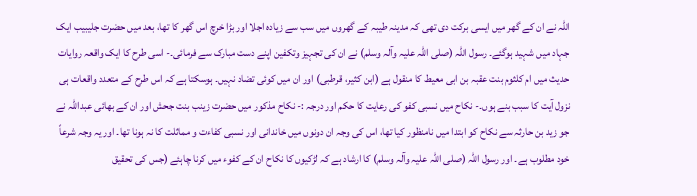اللہ نے ان کے گھر میں ایسی برکت دی تھی کہ مدینہ طیبہ کے گھروں میں سب سے زیادہ اجلا اور بڑا خرچ اس گھر کا تھا، بعد میں حضرت جلیبیب ایک جہاد میں شہید ہوگئے۔ رسول اللہ (صلی اللہ علیہ وآلہ وسلم) نے ان کی تجہیز وتکفین اپنے دست مبارک سے فرمائی۔- اسی طرح کا ایک واقعہ روایات حدیث میں ام کلثوم بنت عقبہ بن ابی معیط کا منقول ہے (ابن کثیر، قرطبی) اور ان میں کوئی تضاد نہیں۔ ہوسکتا ہے کہ اس طرح کے متعدد واقعات ہی نزول آیت کا سبب بنے ہوں۔- نکاح میں نسبی کفو کی رعایت کا حکم اور درجہ :- نکاح مذکور میں حضرت زینب بنت جحش اور ان کے بھائی عبداللہ نے جو زید بن حارثہ سے نکاح کو ابتدا میں نامنظور کیا تھا، اس کی وجہ ان دونوں میں خاندانی اور نسبی کفاءت و مماثلت کا نہ ہونا تھا۔ اور یہ وجہ شرعاً خود مطلوب ہے۔ اور رسول اللہ (صلی اللہ علیہ وآلہ وسلم) کا ارشاد ہے کہ لڑکیوں کا نکاح ان کے کفوء میں کرنا چاہئے (جس کی تحقیق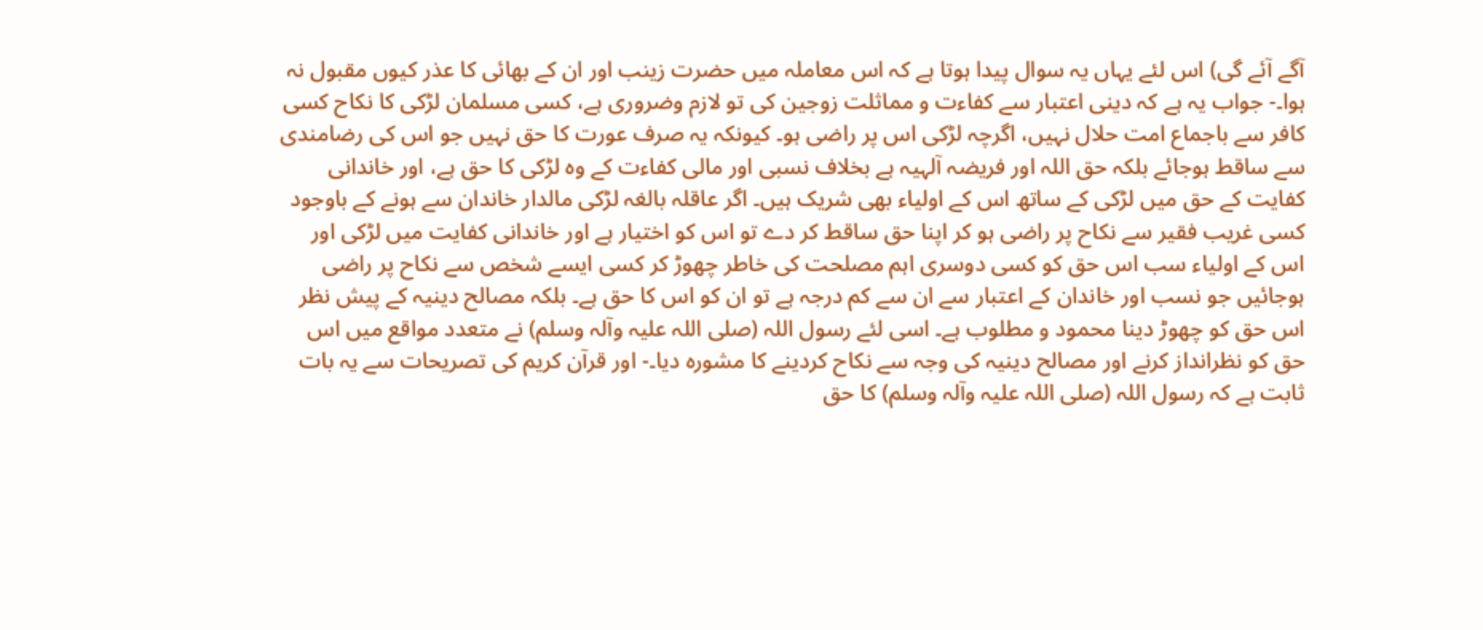آگے آئے گی) اس لئے یہاں یہ سوال پیدا ہوتا ہے کہ اس معاملہ میں حضرت زینب اور ان کے بھائی کا عذر کیوں مقبول نہ ہوا۔- جواب یہ ہے کہ دینی اعتبار سے کفاءت و مماثلت زوجین کی تو لازم وضروری ہے، کسی مسلمان لڑکی کا نکاح کسی کافر سے باجماع امت حلال نہیں، اگرچہ لڑکی اس پر راضی ہو۔ کیونکہ یہ صرف عورت کا حق نہیں جو اس کی رضامندی سے ساقط ہوجائے بلکہ حق اللہ اور فریضہ آلہیہ ہے بخلاف نسبی اور مالی کفاءت کے وہ لڑکی کا حق ہے، اور خاندانی کفایت کے حق میں لڑکی کے ساتھ اس کے اولیاء بھی شریک ہیں۔ اگر عاقلہ بالغہ لڑکی مالدار خاندان سے ہونے کے باوجود کسی غریب فقیر سے نکاح پر راضی ہو کر اپنا حق ساقط کر دے تو اس کو اختیار ہے اور خاندانی کفایت میں لڑکی اور اس کے اولیاء سب اس حق کو کسی دوسری اہم مصلحت کی خاطر چھوڑ کر کسی ایسے شخص سے نکاح پر راضی ہوجائیں جو نسب اور خاندان کے اعتبار سے ان سے کم درجہ ہے تو ان کو اس کا حق ہے۔ بلکہ مصالح دینیہ کے پیش نظر اس حق کو چھوڑ دینا محمود و مطلوب ہے۔ اسی لئے رسول اللہ (صلی اللہ علیہ وآلہ وسلم) نے متعدد مواقع میں اس حق کو نظرانداز کرنے اور مصالح دینیہ کی وجہ سے نکاح کردینے کا مشورہ دیا۔- اور قرآن کریم کی تصریحات سے یہ بات ثابت ہے کہ رسول اللہ (صلی اللہ علیہ وآلہ وسلم) کا حق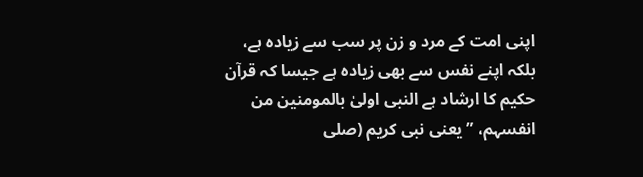اپنی امت کے مرد و زن پر سب سے زیادہ ہے، بلکہ اپنے نفس سے بھی زیادہ ہے جیسا کہ قرآن حکیم کا ارشاد ہے النبی اولیٰ بالمومنین من انفسہم، ” یعنی نبی کریم (صلی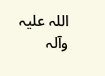اللہ علیہ وآلہ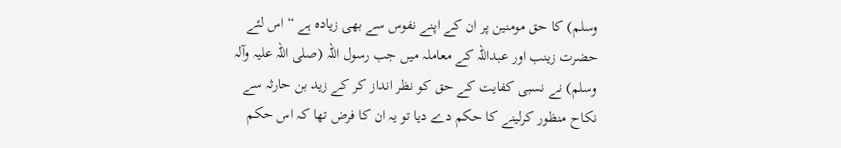وسلم) کا حق مومنین پر ان کے اپنے نفوس سے بھی زیادہ ہے “ اس لئے حضرت زینب اور عبداللہ کے معاملہ میں جب رسول اللہ (صلی اللہ علیہ وآلہ وسلم) نے نسبی کفایت کے حق کو نظر انداز کر کے زید بن حارثہ سے نکاح منظور کرلینے کا حکم دے دیا تو یہ ان کا فرض تھا کہ اس حکم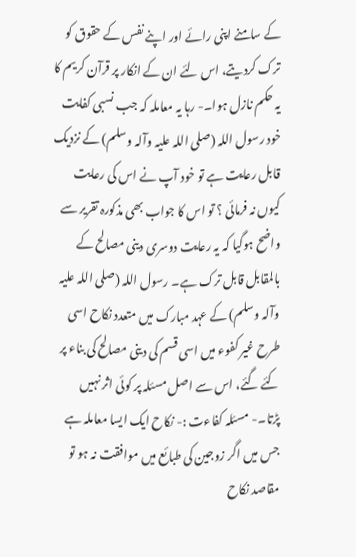کے سامنے اپنی رائے اور اپنے نفس کے حقوق کو ترک کردیتے، اس لئے ان کے انکار پر قرآن کریم کا یہ حکم نازل ہوا۔- رہا یہ معاملہ کہ جب نسبی کفایت خود رسول اللہ (صلی اللہ علیہ وآلہ وسلم) کے نزدیک قابل رعایت ہے تو خود آپ نے اس کی رعایت کیوں نہ فرمائی ؟ تو اس کا جواب بھی مذکورہ تقریر سے واضح ہوگیا کہ یہ رعایت دوسری دینی مصالح کے بالمقابل قابل ترک ہے۔ رسول اللہ (صلی اللہ علیہ وآلہ وسلم) کے عہد مبارک میں متعدد نکاح اسی طرح غیر کفوء میں اسی قسم کی دینی مصالح کی بناء پر کئے گئے، اس سے اصل مسئلہ پر کوئی اثر نہیں پڑتا۔- مسئلہ کفاءت :- نکاح ایک ایسا معاملہ ہے جس میں اگر زوجین کی طبائع میں موافقت نہ ہو تو مقاصد نکاح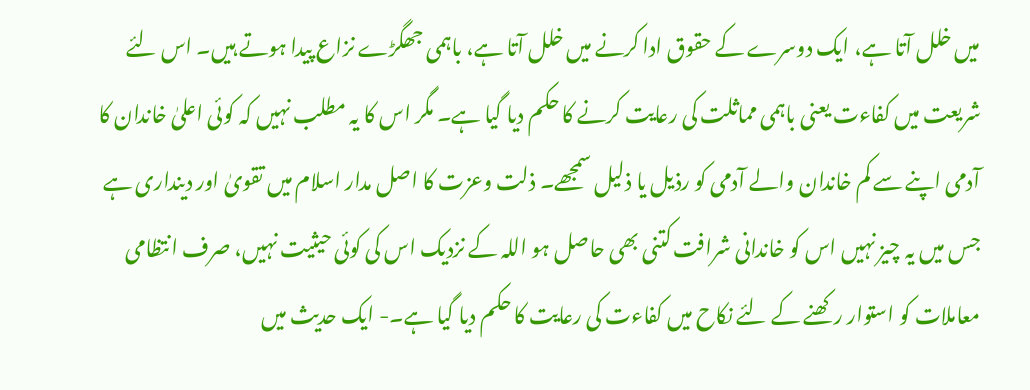میں خلل آتا ہے، ایک دوسرے کے حقوق ادا کرنے میں خلل آتا ہے، باہمی جھگڑے نزاع پیدا ہوتے ہیں۔ اس لئے شریعت میں کفاءت یعنی باہمی مماثلت کی رعایت کرنے کا حکم دیا گیا ہے۔ مگر اس کا یہ مطلب نہیں کہ کوئی اعلیٰ خاندان کا آدمی اپنے سے کم خاندان والے آدمی کو رذیل یا ذلیل سمجھے۔ ذلت وعزت کا اصل مدار اسلام میں تقویٰ اور دینداری ہے جس میں یہ چیز نہیں اس کو خاندانی شرافت کتنی بھی حاصل ہو اللہ کے نزدیک اس کی کوئی حیثیت نہیں، صرف انتظامی معاملات کو استوار رکھنے کے لئے نکاح میں کفاءت کی رعایت کا حکم دیا گیا ہے۔- ایک حدیث میں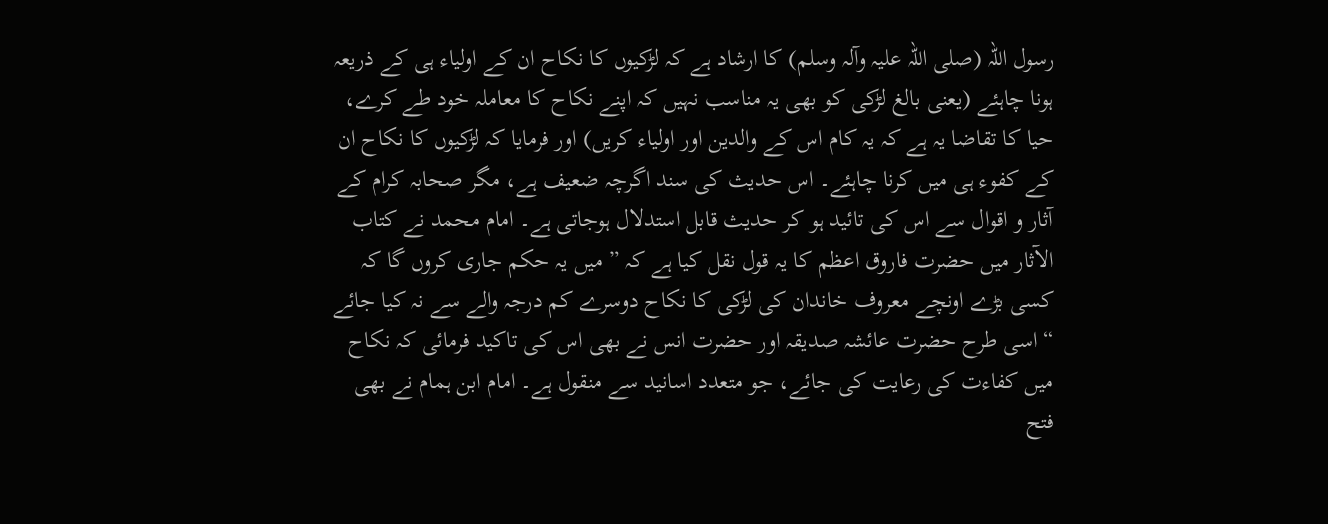رسول اللہ (صلی اللہ علیہ وآلہ وسلم) کا ارشاد ہے کہ لڑکیوں کا نکاح ان کے اولیاء ہی کے ذریعہ ہونا چاہئے (یعنی بالغ لڑکی کو بھی یہ مناسب نہیں کہ اپنے نکاح کا معاملہ خود طے کرے، حیا کا تقاضا یہ ہے کہ یہ کام اس کے والدین اور اولیاء کریں) اور فرمایا کہ لڑکیوں کا نکاح ان کے کفوء ہی میں کرنا چاہئے۔ اس حدیث کی سند اگرچہ ضعیف ہے، مگر صحابہ کرام کے آثار و اقوال سے اس کی تائید ہو کر حدیث قابل استدلال ہوجاتی ہے۔ امام محمد نے کتاب الآثار میں حضرت فاروق اعظم کا یہ قول نقل کیا ہے کہ ” میں یہ حکم جاری کروں گا کہ کسی بڑے اونچے معروف خاندان کی لڑکی کا نکاح دوسرے کم درجہ والے سے نہ کیا جائے “ اسی طرح حضرت عائشہ صدیقہ اور حضرت انس نے بھی اس کی تاکید فرمائی کہ نکاح میں کفاءت کی رعایت کی جائے، جو متعدد اسانید سے منقول ہے۔ امام ابن ہمام نے بھی فتح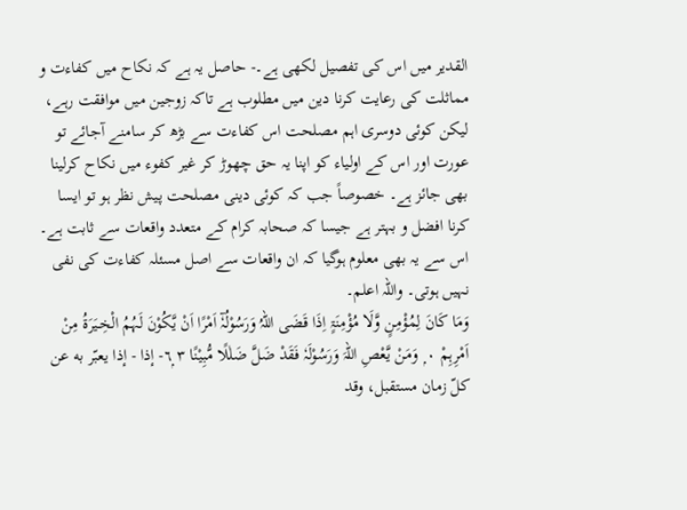القدیر میں اس کی تفصیل لکھی ہے۔- حاصل یہ ہے کہ نکاح میں کفاءت و مماثلت کی رعایت کرنا دین میں مطلوب ہے تاکہ زوجین میں موافقت رہے، لیکن کوئی دوسری اہم مصلحت اس کفاءت سے بڑھ کر سامنے آجائے تو عورت اور اس کے اولیاء کو اپنا یہ حق چھوڑ کر غیر کفوء میں نکاح کرلینا بھی جائز ہے۔ خصوصاً جب کہ کوئی دینی مصلحت پیش نظر ہو تو ایسا کرنا افضل و بہتر ہے جیسا کہ صحابہ کرام کے متعدد واقعات سے ثابت ہے۔ اس سے یہ بھی معلوم ہوگیا کہ ان واقعات سے اصل مسئلہ کفاءت کی نفی نہیں ہوتی۔ واللہ اعلم۔
وَمَا كَانَ لِمُؤْمِنٍ وَّلَا مُؤْمِنَۃٍ اِذَا قَضَى اللہُ وَرَسُوْلُہٗٓ اَمْرًا اَنْ يَّكُوْنَ لَہُمُ الْخِـيَرَۃُ مِنْ اَمْرِہِمْ ٠ ۭ وَمَنْ يَّعْصِ اللہَ وَرَسُوْلَہٗ فَقَدْ ضَلَّ ضَلٰلًا مُّبِيْنًا ٣ ٦ۭ- إذا - إذا يعبّر به عن کلّ زمان مستقبل، وقد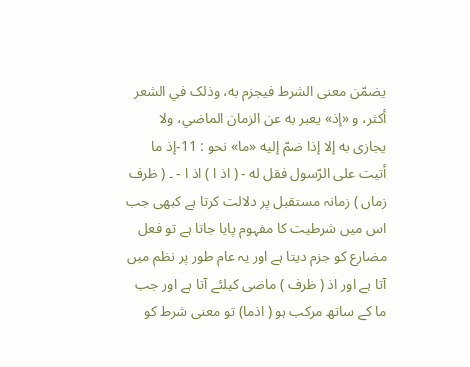يضمّن معنی الشرط فيجزم به، وذلک في الشعر أكثر، و «إذ» يعبر به عن الزمان الماضي، ولا يجازی به إلا إذا ضمّ إليه «ما» نحو : 11-إذ ما أتيت علی الرّسول فقل له - ( اذ ا ) اذ ا - ۔ ( ظرف زماں ) زمانہ مستقبل پر دلالت کرتا ہے کبھی جب اس میں شرطیت کا مفہوم پایا جاتا ہے تو فعل مضارع کو جزم دیتا ہے اور یہ عام طور پر نظم میں آتا ہے اور اذ ( ظرف ) ماضی کیلئے آتا ہے اور جب ما کے ساتھ مرکب ہو ( اذما) تو معنی شرط کو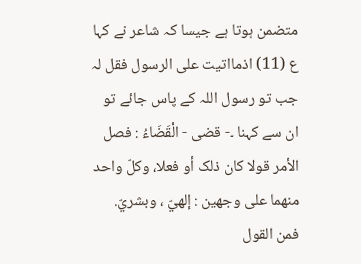متضمن ہوتا ہے جیسا کہ شاعر نے کہا ع (11) اذمااتیت علی الرسول فقل لہ جب تو رسول اللہ کے پاس جائے تو ان سے کہنا ۔- قضی - الْقَضَاءُ : فصل الأمر قولا کان ذلک أو فعلا، وكلّ واحد منهما علی وجهين : إلهيّ ، وبشريّ. فمن القول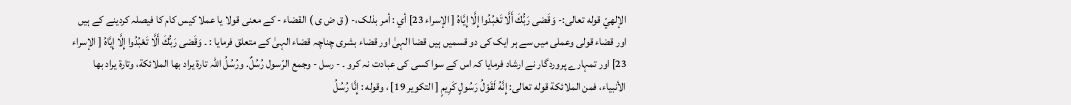الإلهيّ قوله تعالی:- وَقَضى رَبُّكَ أَلَّا تَعْبُدُوا إِلَّا إِيَّاهُ [ الإسراء 23] أي : أمر بذلک،- ( ق ض ی ) القضاء - کے معنی قولا یا عملا کیس کام کا فیصلہ کردینے کے ہیں اور قضاء قولی وعملی میں سے ہر ایک کی دو قسمیں ہیں قضا الہیٰ اور قضاء بشری چناچہ قضاء الہیٰ کے متعلق فرمایا : ۔ وَقَضى رَبُّكَ أَلَّا تَعْبُدُوا إِلَّا إِيَّاهُ [ الإسراء 23] اور تمہارے پروردگار نے ارشاد فرمایا کہ اس کے سوا کسی کی عبادت نہ کرو ۔ - رسل - وجمع الرّسول رُسُلٌ. ورُسُلُ اللہ تارة يراد بها الملائكة، وتارة يراد بها الأنبیاء، فمن الملائكة قوله تعالی: إِنَّهُ لَقَوْلُ رَسُولٍ كَرِيمٍ [ التکوير 19] ، وقوله : إِنَّا رُسُلُ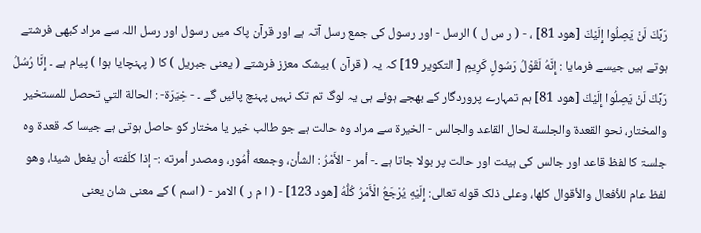رَبِّكَ لَنْ يَصِلُوا إِلَيْكَ [هود 81] ، - ( ر س ل ) الرسل - اور رسول کی جمع رسل آتہ ہے اور قرآن پاک میں رسول اور رسل اللہ سے مراد کبھی فرشتے ہوتے ہیں جیسے فرمایا : إِنَّهُ لَقَوْلُ رَسُولٍ كَرِيمٍ [ التکوير 19] کہ یہ ( قرآن ) بیشک معزز فرشتے ( یعنی جبریل ) کا ( پہنچایا ہوا ) پیام ہے ۔ إِنَّا رُسُلُ رَبِّكَ لَنْ يَصِلُوا إِلَيْكَ [هود 81] ہم تمہارے پروردگار کے بھجے ہوئے ہی یہ لوگ تم تک نہیں پہنچ پائیں گے ۔ - خِيَرَة- : الحالة التي تحصل للمستخیر والمختار، نحو القعدة والجلسة لحال القاعد والجالس - الخیرۃ سے مراد وہ حالت ہے جو طالب خیر یا مختار کو حاصل ہوتی ہے جیسا کہ قعدۃ وہ جلسۃ کا لفظ قاعد اور جالس کی ہیئت اور حالت پر بولا جاتا ہے ۔- أمر - الأَمْرُ : الشأن، وجمعه أُمُور، ومصدر أمرته :- إذا کلّفته أن يفعل شيئا، وهو لفظ عام للأفعال والأقوال کلها، وعلی ذلک قوله تعالی: إِلَيْهِ يُرْجَعُ الْأَمْرُ كُلُّهُ [هود 123] - ( ا م ر ) الامر - ( اسم ) کے معنی شان یعنی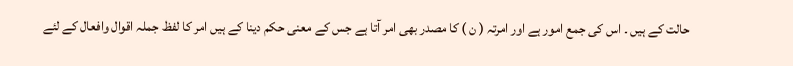حالت کے ہیں ۔ اس کی جمع امور ہے اور امرتہ ( ن ) کا مصدر بھی امر آتا ہے جس کے معنی حکم دینا کے ہیں امر کا لفظ جملہ اقوال وافعال کے لئے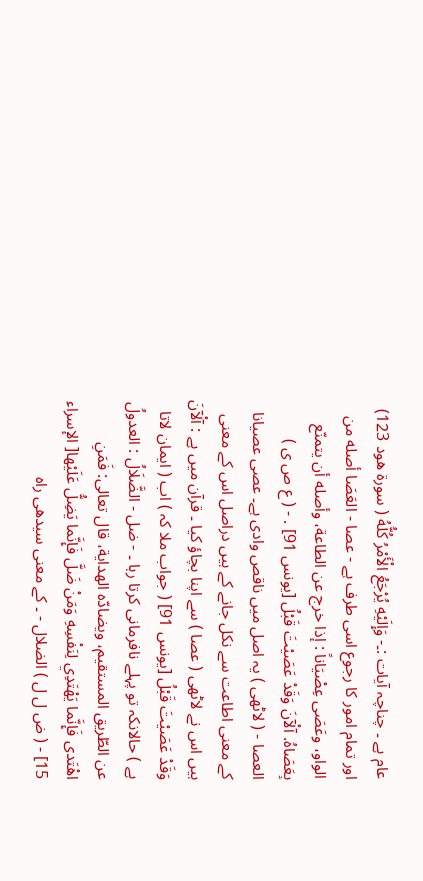عام ہے ۔ چناچہ آیات :۔- وَإِلَيْهِ يُرْجَعُ الْأَمْرُ كُلُّهُ ( سورة هود 123) اور تمام امور کا رجوع اسی طرف ہے - عصا - العَصَا أصله من الواو، وعَصَى عِصْيَاناً : إذا خرج عن الطاعة، وأصله أن يتمنّع بِعَصَاهُ. آلْآنَ وَقَدْ عَصَيْتَ قَبْلُ [يونس 91] . - ( ع ص ی ) العصا - ( لاٹھی ) یہ اصل میں ناقص وادی ہے۔ عصی عصیانا کے معنی اطاعت سے نکل جانے کے ہیں دراصل اس کے معنی ہیں اس نے لاٹھی ( عصا ) سے اپنا بچاؤ کیا ۔ قرآن میں ہے : آلْآنَ وَقَدْ عَصَيْتَ قَبْلُ [يونس 91] ( جواب ملا کہ ) اب ( ایمان لاتا ہے ) حالانکہ تو پہلے نافرمانی کرتا رہا ۔ - ضل - الضَّلَالُ : العدولُ عن الطّريق المستقیم، ويضادّه الهداية، قال تعالی: فَمَنِ اهْتَدى فَإِنَّما يَهْتَدِي لِنَفْسِهِ وَمَنْ ضَلَّ فَإِنَّما يَضِلُّ عَلَيْها[ الإسراء 15] - ( ض ل ل ) الضلال - ۔ کے معنی سیدھی راہ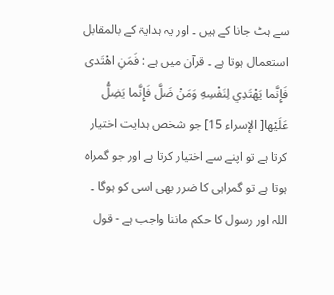سے ہٹ جانا کے ہیں ۔ اور یہ ہدایۃ کے بالمقابل استعمال ہوتا ہے ۔ قرآن میں ہے : فَمَنِ اهْتَدى فَإِنَّما يَهْتَدِي لِنَفْسِهِ وَمَنْ ضَلَّ فَإِنَّما يَضِلُّ عَلَيْها[ الإسراء 15] جو شخص ہدایت اختیار کرتا ہے تو اپنے سے اختیار کرتا ہے اور جو گمراہ ہوتا ہے تو گمراہی کا ضرر بھی اسی کو ہوگا ۔
اللہ اور رسول کا حکم ماننا واجب ہے - قول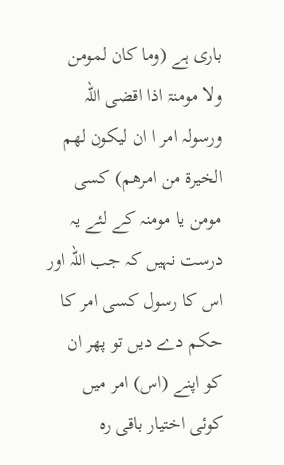باری ہے (وما کان لمومن ولا مومنۃ اذا اقضی اللہ ورسولہ امر ا ان لیکون لھم الخیرۃ من امرھم) کسی مومن یا مومنہ کے لئے یہ درست نہیں کہ جب اللہ اور اس کا رسول کسی امر کا حکم دے دیں تو پھر ان کو اپنے (اس) امر میں کوئی اختیار باقی رہ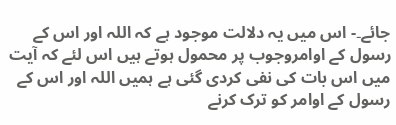جائے۔- اس میں یہ دلالت موجود ہے کہ اللہ اور اس کے رسول کے اوامروجوب پر محمول ہوتے ہیں اس لئے کہ آیت میں اس بات کی نفی کردی گئی ہے ہمیں اللہ اور اس کے رسول کے اوامر کو ترک کرنے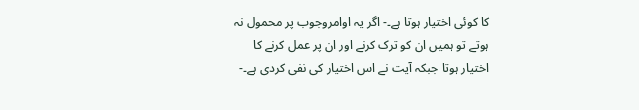کا کوئی اختیار ہوتا ہے۔- اگر یہ اوامروجوب پر محمول نہ ہوتے تو ہمیں ان کو ترک کرنے اور ان پر عمل کرنے کا اختیار ہوتا جبکہ آیت نے اس اختیار کی نفی کردی ہے۔-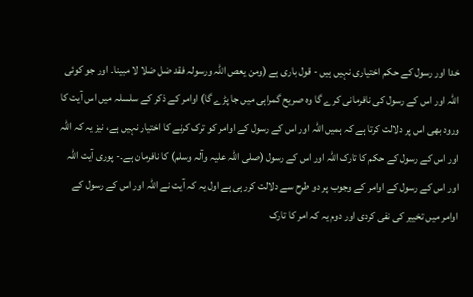خدا اور رسول کے حکم اختیاری نہیں ہیں - قول باری ہے (ومن یعص اللہ ورسولہ فقد ضل ضلا لا مبینا۔ اور جو کوئی اللہ اور اس کے رسول کی نافرمانی کرے گا وہ صریح گمراہی میں جا پڑے گا) اوامر کے ذکر کے سلسلہ میں اس آیت کا ورود بھی اس پر دلالت کرتا ہے کہ ہمیں اللہ اور اس کے رسول کے اوامر کو ترک کرنے کا اختیار نہیں ہے، نیز یہ کہ اللہ اور اس کے رسول کے حکم کا تارک اللہ اور اس کے رسول (صلی اللہ علیہ وآلہ وسلم) کا نافرمان ہے۔- پوری آیت اللہ اور اس کے رسول کے اوامر کے وجوب پر دو طرح سے دلالت کررہی ہے اول یہ کہ آیت نے اللہ اور اس کے رسول کے اوامر میں تخییر کی نفی کردی اور دوم یہ کہ امر کا تارک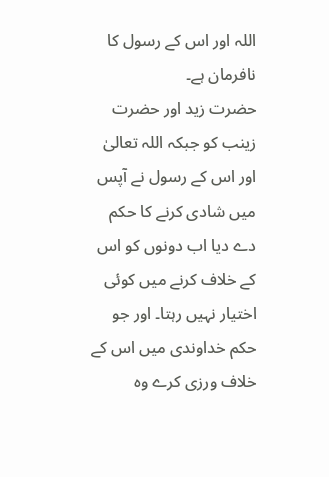اللہ اور اس کے رسول کا نافرمان ہے۔
حضرت زید اور حضرت زینب کو جبکہ اللہ تعالیٰ اور اس کے رسول نے آپس میں شادی کرنے کا حکم دے دیا اب دونوں کو اس کے خلاف کرنے میں کوئی اختیار نہیں رہتا۔ اور جو حکم خداوندی میں اس کے خلاف ورزی کرے وہ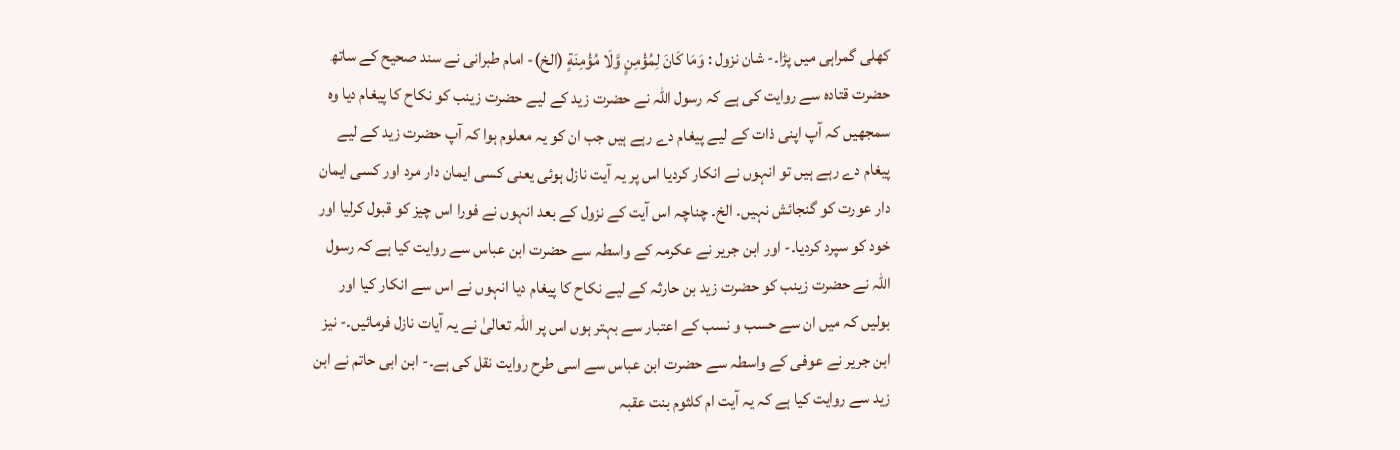کھلی گمراہی میں پڑا۔- شان نزول : وَمَا كَانَ لِمُؤْمِنٍ وَّلَا مُؤْمِنَةٍ (الخ)- امام طبرانی نے سند صحیح کے ساتھ حضرت قتادہ سے روایت کی ہے کہ رسول اللہ نے حضرت زید کے لیے حضرت زینب کو نکاح کا پیغام دیا وہ سمجھیں کہ آپ اپنی ذات کے لیے پیغام دے رہے ہیں جب ان کو یہ معلوم ہوا کہ آپ حضرت زید کے لیے پیغام دے رہے ہیں تو انہوں نے انکار کردیا اس پر یہ آیت نازل ہوئی یعنی کسی ایمان دار مرد اور کسی ایمان دار عورت کو گنجائش نہیں۔ الخ۔ چناچہ اس آیت کے نزول کے بعد انہوں نے فورا اس چیز کو قبول کرلیا اور خود کو سپرد کردیا۔- اور ابن جریر نے عکرمہ کے واسطہ سے حضرت ابن عباس سے روایت کیا ہے کہ رسول اللہ نے حضرت زینب کو حضرت زید بن حارثہ کے لیے نکاح کا پیغام دیا انہوں نے اس سے انکار کیا اور بولیں کہ میں ان سے حسب و نسب کے اعتبار سے بہتر ہوں اس پر اللہ تعالیٰ نے یہ آیات نازل فرمائیں۔- نیز ابن جریر نے عوفی کے واسطہ سے حضرت ابن عباس سے اسی طرح روایت نقل کی ہے۔- ابن ابی حاتم نے ابن زید سے روایت کیا ہے کہ یہ آیت ام کلثوم بنت عقبہ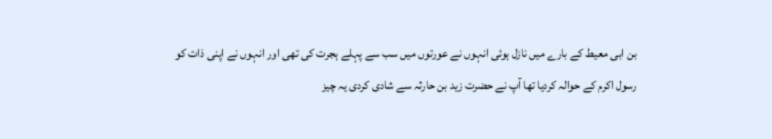بن ابی معیط کے بارے میں نازل ہوئی انہوں نے عورتوں میں سب سے پہلے ہجرت کی تھی اور انہوں نے اپنی ذات کو رسول اکرم کے حوالہ کردیا تھا آپ نے حضرت زید بن حارثہ سے شادی کردی یہ چیز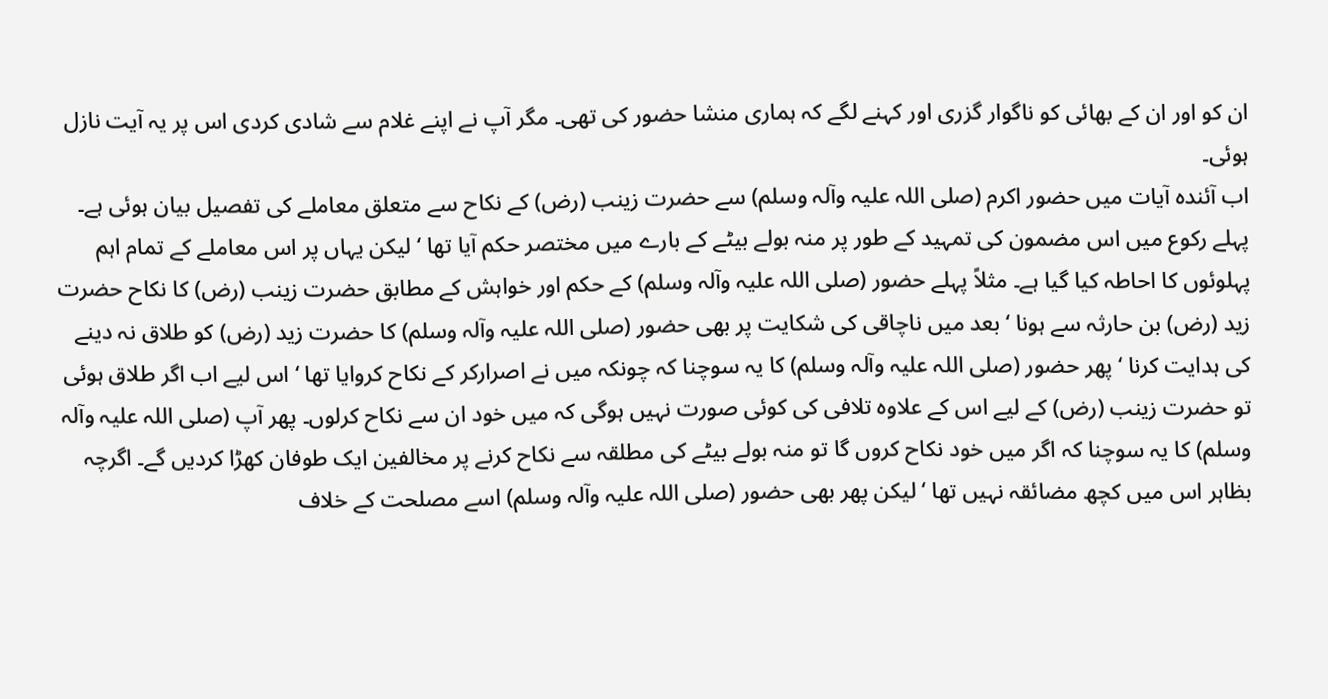ان کو اور ان کے بھائی کو ناگوار گزری اور کہنے لگے کہ ہماری منشا حضور کی تھی۔ مگر آپ نے اپنے غلام سے شادی کردی اس پر یہ آیت نازل ہوئی۔
اب آئندہ آیات میں حضور اکرم (صلی اللہ علیہ وآلہ وسلم) سے حضرت زینب (رض) کے نکاح سے متعلق معاملے کی تفصیل بیان ہوئی ہے۔ پہلے رکوع میں اس مضمون کی تمہید کے طور پر منہ بولے بیٹے کے بارے میں مختصر حکم آیا تھا ‘ لیکن یہاں پر اس معاملے کے تمام اہم پہلوئوں کا احاطہ کیا گیا ہے۔ مثلاً پہلے حضور (صلی اللہ علیہ وآلہ وسلم) کے حکم اور خواہش کے مطابق حضرت زینب (رض) کا نکاح حضرت زید (رض) بن حارثہ سے ہونا ‘ بعد میں ناچاقی کی شکایت پر بھی حضور (صلی اللہ علیہ وآلہ وسلم) کا حضرت زید (رض) کو طلاق نہ دینے کی ہدایت کرنا ‘ پھر حضور (صلی اللہ علیہ وآلہ وسلم) کا یہ سوچنا کہ چونکہ میں نے اصرارکر کے نکاح کروایا تھا ‘ اس لیے اب اگر طلاق ہوئی تو حضرت زینب (رض) کے لیے اس کے علاوہ تلافی کی کوئی صورت نہیں ہوگی کہ میں خود ان سے نکاح کرلوں۔ پھر آپ (صلی اللہ علیہ وآلہ وسلم) کا یہ سوچنا کہ اگر میں خود نکاح کروں گا تو منہ بولے بیٹے کی مطلقہ سے نکاح کرنے پر مخالفین ایک طوفان کھڑا کردیں گے۔ اگرچہ بظاہر اس میں کچھ مضائقہ نہیں تھا ‘ لیکن پھر بھی حضور (صلی اللہ علیہ وآلہ وسلم) اسے مصلحت کے خلاف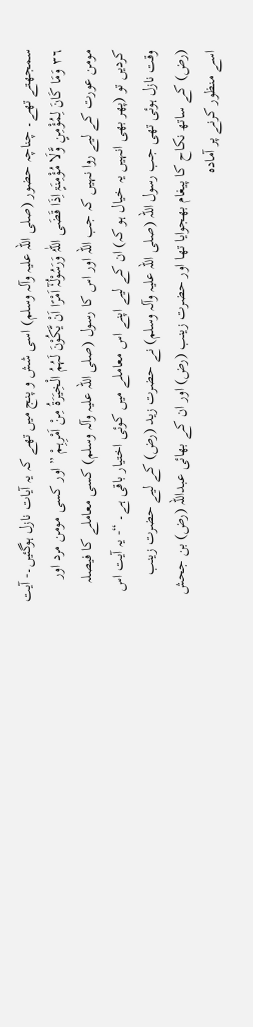سمجھتے تھے۔ چناچہ حضور (صلی اللہ علیہ وآلہ وسلم) اسی شش و پنج میں تھے کہ یہ آیات نازل ہوگئیں۔- آیت ٣٦ وَمَا کَانَ لِمُؤْمِنٍ وَّلَا مُؤْمِنَۃٍ اِذَا قَضَی اللّٰہُ وَرَسُوْلُہٗٓ اَمْرًا اَنْ یَّکُوْنَ لَہُمُ الْخِیَرَۃُ مِنْ اَمْرِہِمْ ” اور کسی مومن مرد اور مومن عورت کے لیے روا نہیں کہ جب اللہ اور اس کا رسول (صلی اللہ علیہ وآلہ وسلم) کسی معاملے کا فیصلہ کردیں تو (پھر بھی انہیں یہ خیال ہو کہ) ان کے لیے اپنے اس معاملے میں کوئی اختیار باقی ہے۔ “- یہ آیت اس وقت نازل ہوئی تھی جب رسول اللہ (صلی اللہ علیہ وآلہ وسلم) نے حضرت زید (رض) کے لیے حضرت زینب (رض) کے ساتھ نکاح کا پیغام بھجوایا تھا اور حضرت زینب (رض) اور ان کے بھائی عبداللہ (رض) بن جحش اسے منظور کرنے پر آمادہ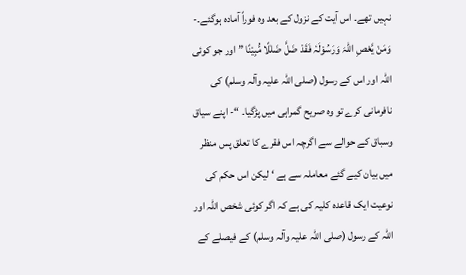نہیں تھے۔ اس آیت کے نزول کے بعد وہ فوراً آمادہ ہوگئے۔- وَمَنْ یَّعْصِ اللّٰہَ وَرَسُوْلَہٗ فَقَدْ ضَلَّ ضَلٰلًا مُّبِیْنًا ” اور جو کوئی اللہ اور اس کے رسول (صلی اللہ علیہ وآلہ وسلم) کی نافرمانی کرے تو وہ صریح گمراہی میں پڑگیا۔ “- اپنے سیاق وسباق کے حوالے سے اگرچہ اس فقرے کا تعلق پس منظر میں بیان کیے گئے معاملہ سے ہے ‘ لیکن اس حکم کی نوعیت ایک قاعدہ کلیہ کی ہے کہ اگر کوئی شخص اللہ اور اللہ کے رسول (صلی اللہ علیہ وآلہ وسلم) کے فیصلے کے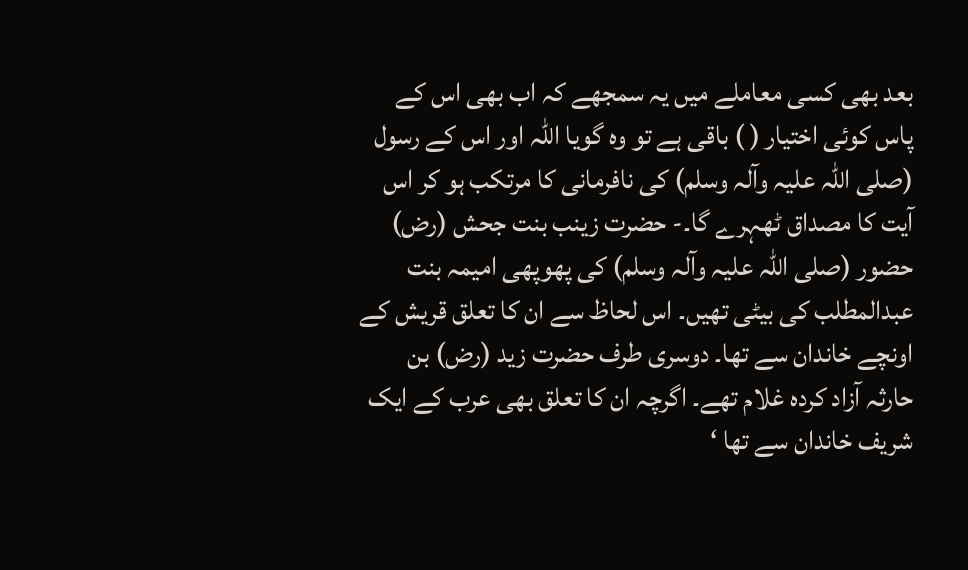بعد بھی کسی معاملے میں یہ سمجھے کہ اب بھی اس کے پاس کوئی اختیار ( ) باقی ہے تو وہ گویا اللہ اور اس کے رسول (صلی اللہ علیہ وآلہ وسلم) کی نافرمانی کا مرتکب ہو کر اس آیت کا مصداق ٹھہرے گا۔- حضرت زینب بنت جحش (رض) حضور (صلی اللہ علیہ وآلہ وسلم) کی پھوپھی امیمہ بنت عبدالمطلب کی بیٹی تھیں۔ اس لحاظ سے ان کا تعلق قریش کے اونچے خاندان سے تھا۔ دوسری طرف حضرت زید (رض) بن حارثہ آزاد کردہ غلام تھے۔ اگرچہ ان کا تعلق بھی عرب کے ایک شریف خاندان سے تھا ‘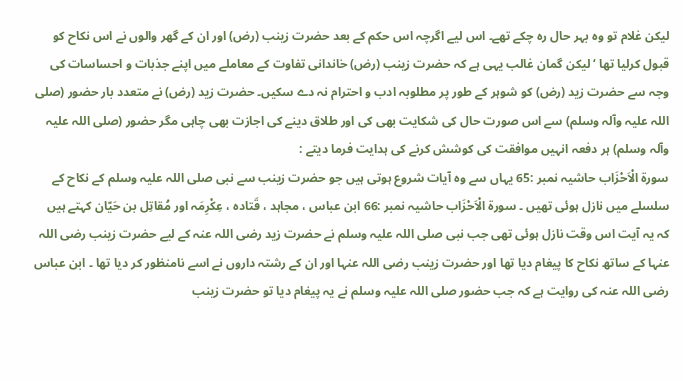لیکن غلام تو وہ بہر حال رہ چکے تھے۔ اس لیے اگرچہ اس حکم کے بعد حضرت زینب (رض) اور ان کے گھر والوں نے اس نکاح کو قبول کرلیا تھا ‘ لیکن گمان غالب یہی ہے کہ حضرت زینب (رض) خاندانی تفاوت کے معاملے میں اپنے جذبات و احساسات کی وجہ سے حضرت زید (رض) کو شوہر کے طور پر مطلوبہ ادب و احترام نہ دے سکیں۔ حضرت زید (رض) نے متعدد بار حضور (صلی اللہ علیہ وآلہ وسلم) سے اس صورت حال کی شکایت بھی کی اور طلاق دینے کی اجازت بھی چاہی مگر حضور (صلی اللہ علیہ وآلہ وسلم) ہر دفعہ انہیں موافقت کی کوشش کرنے کی ہدایت فرما دیتے :
سورة الْاَحْزَاب حاشیہ نمبر :65 یہاں سے وہ آیات شروع ہوتی ہیں جو حضرت زینب سے نبی صلی اللہ علیہ وسلم کے نکاح کے سلسلے میں نازل ہوئی تھیں ۔ سورة الْاَحْزَاب حاشیہ نمبر :66 ابن عباس ، مجاہد ، قَتادہ ، عِکْرِمَہ اور مُقاتِل بن حَیّان کہتے ہیں کہ یہ آیت اس وقت نازل ہوئی تھی جب نبی صلی اللہ علیہ وسلم نے حضرت زید رضی اللہ عنہ کے لیے حضرت زینب رضی اللہ عنہا کے ساتھ نکاح کا پیغام دیا تھا اور حضرت زینب رضی اللہ عنہا اور ان کے رشتہ داروں نے اسے نامنظور کر دیا تھا ۔ ابن عباس رضی اللہ عنہ کی روایت ہے کہ جب حضور صلی اللہ علیہ وسلم نے یہ پیغام دیا تو حضرت زینب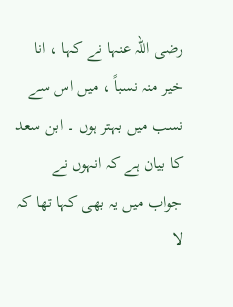رضی اللہ عنہا نے کہا ، انا خیر منہ نسباً ، میں اس سے نسب میں بہتر ہوں ۔ ابن سعد کا بیان ہے کہ انہوں نے جواب میں یہ بھی کہا تھا کہ لا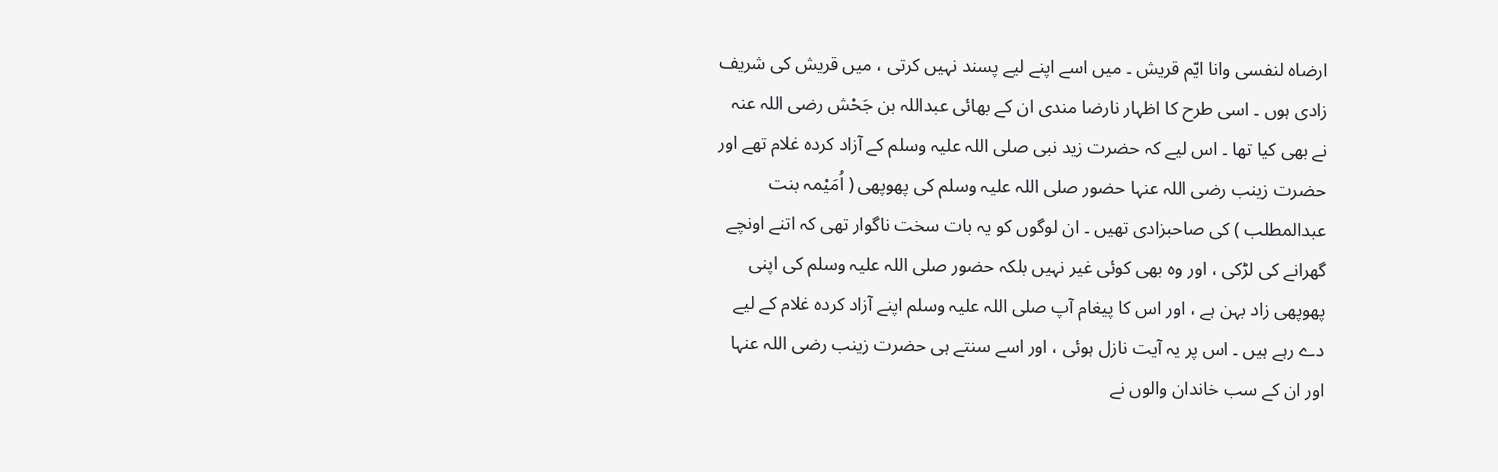ارضاہ لنفسی وانا ایّم قریش ۔ میں اسے اپنے لیے پسند نہیں کرتی ، میں قریش کی شریف زادی ہوں ۔ اسی طرح کا اظہار نارضا مندی ان کے بھائی عبداللہ بن جَحْش رضی اللہ عنہ نے بھی کیا تھا ۔ اس لیے کہ حضرت زید نبی صلی اللہ علیہ وسلم کے آزاد کردہ غلام تھے اور حضرت زینب رضی اللہ عنہا حضور صلی اللہ علیہ وسلم کی پھوپھی ( اُمَیْمہ بنت عبدالمطلب ) کی صاحبزادی تھیں ۔ ان لوگوں کو یہ بات سخت ناگوار تھی کہ اتنے اونچے گھرانے کی لڑکی ، اور وہ بھی کوئی غیر نہیں بلکہ حضور صلی اللہ علیہ وسلم کی اپنی پھوپھی زاد بہن ہے ، اور اس کا پیغام آپ صلی اللہ علیہ وسلم اپنے آزاد کردہ غلام کے لیے دے رہے ہیں ۔ اس پر یہ آیت نازل ہوئی ، اور اسے سنتے ہی حضرت زینب رضی اللہ عنہا اور ان کے سب خاندان والوں نے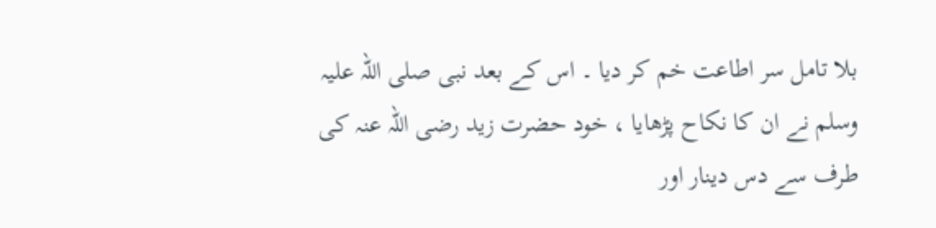بلا تامل سر اطاعت خم کر دیا ۔ اس کے بعد نبی صلی اللہ علیہ وسلم نے ان کا نکاح پڑھایا ، خود حضرت زید رضی اللہ عنہ کی طرف سے دس دینار اور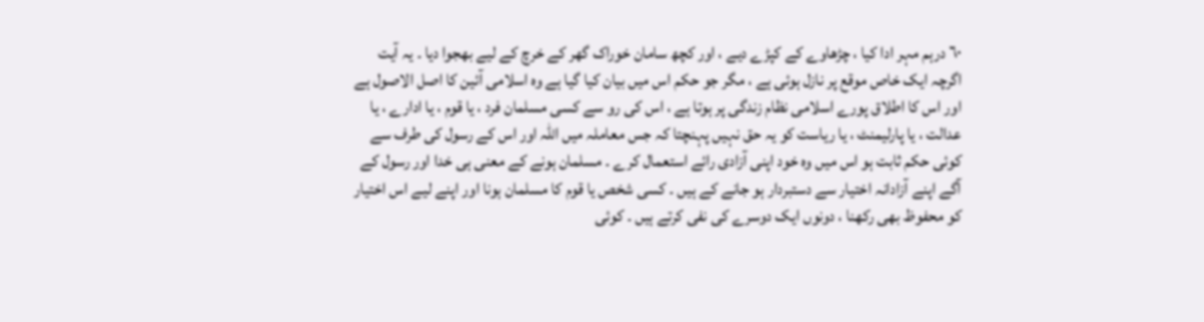٦۰ درہم مہر ادا کیا ، چڑھاوے کے کپڑے دیے ، اور کچھ سامان خوراک گھر کے خرچ کے لیے بھجوا دیا ۔ یہ آیت اگرچہ ایک خاص موقع پر نازل ہوئی ہے ، مگر جو حکم اس میں بیان کیا گیا ہے وہ اسلامی آئین کا اصل الاصول ہے اور اس کا اطلاق پورے اسلامی نظام زندگی پر ہوتا ہے ، اس کی رو سے کسی مسلمان فرد ، یا قوم ، یا ادارے ، یا عدالت ، یا پارلیمنٹ ، یا ریاست کو یہ حق نہیں پہنچتا کہ جس معاملہ میں اللہ اور اس کے رسول کی طرف سے کوئی حکم ثابت ہو اس میں وہ خود اپنی آزادی رائے استعمال کرے ۔ مسلمان ہونے کے معنی ہی خدا اور رسول کے آگے اپنے آزادانہ اختیار سے دستبردار ہو جانے کے ہیں ۔ کسی شخص یا قوم کا مسلمان ہونا اور اپنے لیے اس اختیار کو محفوظ بھی رکھنا ، دونوں ایک دوسرے کی نفی کرتے ہیں ۔ کوئی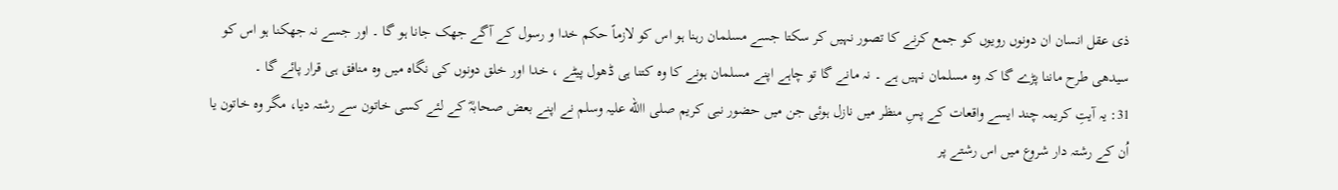ذی عقل انسان ان دونوں رویوں کو جمع کرنے کا تصور نہیں کر سکتا جسے مسلمان رہنا ہو اس کو لازماً حکم خدا و رسول کے آگے جھک جانا ہو گا ۔ اور جسے نہ جھکنا ہو اس کو سیدھی طرح ماننا پڑے گا کہ وہ مسلمان نہیں ہے ۔ نہ مانے گا تو چاہے اپنے مسلمان ہونے کا وہ کتنا ہی ڈھول پیٹے ، خدا اور خلق دونوں کی نگاہ میں وہ منافق ہی قرار پائے گا ۔
31: یہ آیتِ کریمہ چند ایسے واقعات کے پسِ منظر میں نازل ہوئی جن میں حضور نبی کریم صلی االله علیہ وسلم نے اپنے بعض صحابہؓ کے لئے کسی خاتون سے رشتہ دیا، مگر وہ خاتون یا اُن کے رشتہ دار شروع میں اس رشتے پر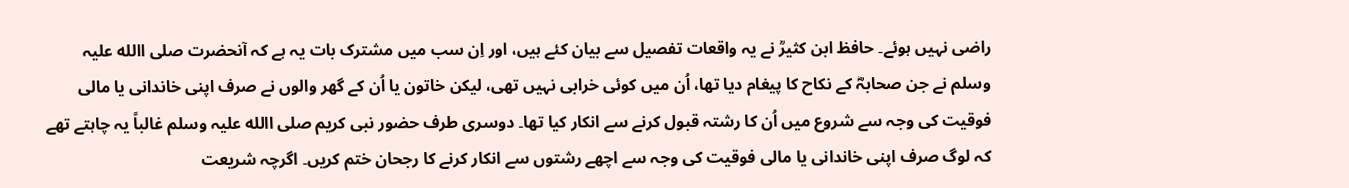راضی نہیں ہوئے۔ حافظ ابن کثیرؒ نے یہ واقعات تفصیل سے بیان کئے ہیں، اور اِن سب میں مشترک بات یہ ہے کہ آنحضرت صلی االله علیہ وسلم نے جن صحابہؓ کے نکاح کا پیغام دیا تھا، اُن میں کوئی خرابی نہیں تھی، لیکن خاتون یا اُن کے گھر والوں نے صرف اپنی خاندانی یا مالی فوقیت کی وجہ سے شروع میں اُن کا رشتہ قبول کرنے سے انکار کیا تھا۔ دوسری طرف حضور نبی کریم صلی االله علیہ وسلم غالباً یہ چاہتے تھے کہ لوگ صرف اپنی خاندانی یا مالی فوقیت کی وجہ سے اچھے رشتوں سے انکار کرنے کا رجحان ختم کریں۔ اگرچہ شریعت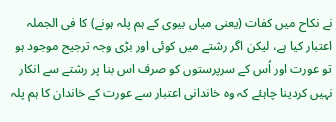نے نکاح میں کفات (یعنی میاں بیوی کے ہم پلہ ہونے) کا فی الجملہ اعتبار کیا ہے، لیکن اگر رشتے میں کوئی اور بڑی وجہ ترجیح موجود ہو تو عورت اور اُس کے سرپرستوں کو صرف اس بنا پر رشتے سے انکار نہیں کردینا چاہئے کہ وہ خاندانی اعتبار سے عورت کے خاندان کا ہم پلہ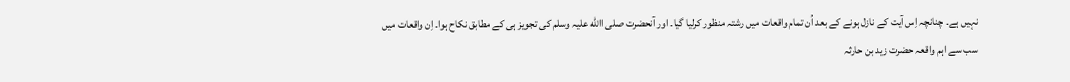نہیں ہے۔ چنانچہ اِس آیت کے نازل ہونے کے بعد اُن تمام واقعات میں رشتہ منظور کرلیا گیا۔ اور آنحضرت صلی االله علیہ وسلم کی تجویز ہی کے مطابق نکاح ہوا۔ اِن واقعات میں سب سے اہم واقعہ حضرت زید بن حارثہ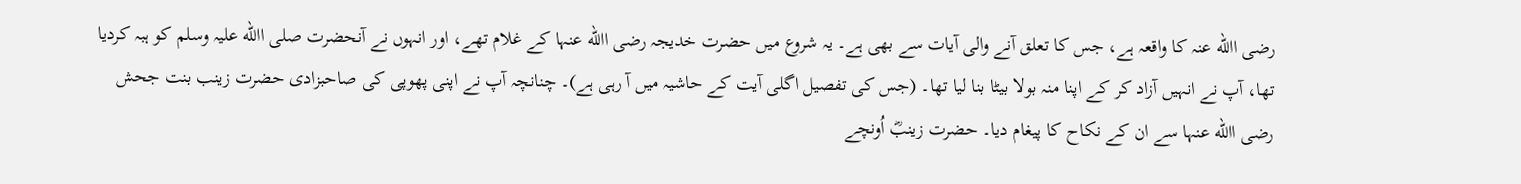رضی االله عنہ کا واقعہ ہے، جس کا تعلق آنے والی آیات سے بھی ہے۔ یہ شروع میں حضرت خدیجہ رضی االله عنہا کے غلام تھے، اور انہوں نے آنحضرت صلی االله علیہ وسلم کو ہبہ کردیا تھا، آپ نے انہیں آزاد کر کے اپنا منہ بولا بیٹا بنا لیا تھا۔ (جس کی تفصیل اگلی آیت کے حاشیہ میں آ رہی ہے)۔ چنانچہ آپ نے اپنی پھوپی کی صاحبزادی حضرت زینب بنت جحش رضی االله عنہا سے ان کے نکاح کا پیغام دیا۔ حضرت زینبؓ اُونچے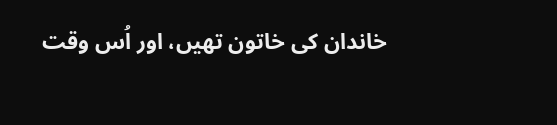خاندان کی خاتون تھیں، اور اُس وقت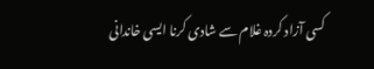کسی آزاد کردہ غلام سے شادی کرنا ایسی خاندانی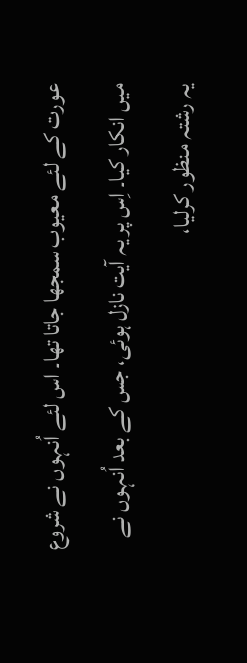عورت کے لئے معیوب سمجھا جاتا تھا۔ اس لئے اُنہوں نے شروع میں انکار کیا۔ اِس پر یہ آیت نازل ہوئی، جس کے بعد اُنہوں نے یہ رشتہ منظور کرلیا،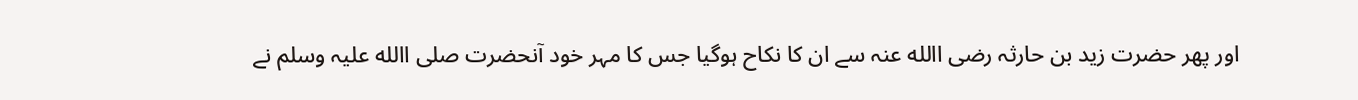اور پھر حضرت زید بن حارثہ رضی االله عنہ سے ان کا نکاح ہوگیا جس کا مہر خود آنحضرت صلی االله علیہ وسلم نے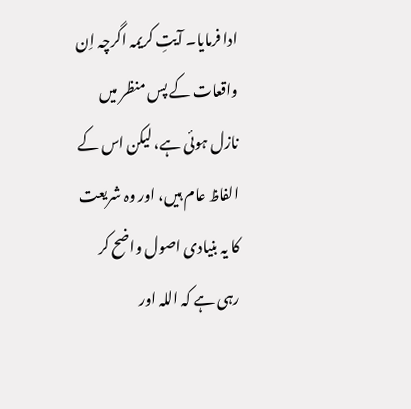ادا فرمایا۔ آیتِ کریمہ اگرچہ اِن واقعات کے پس منظر میں نازل ہوئی ہے، لیکن اس کے الفاظ عام ہیں، اور وہ شریعت کا یہ بنیادی اصول واضح کر رہی ہے کہ اللہ اور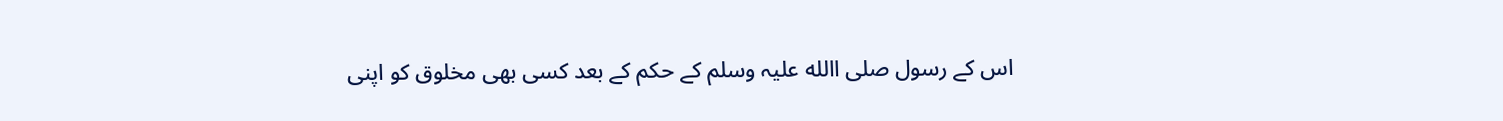اس کے رسول صلی االله علیہ وسلم کے حکم کے بعد کسی بھی مخلوق کو اپنی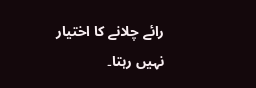رائے چلانے کا اختیار نہیں رہتا۔